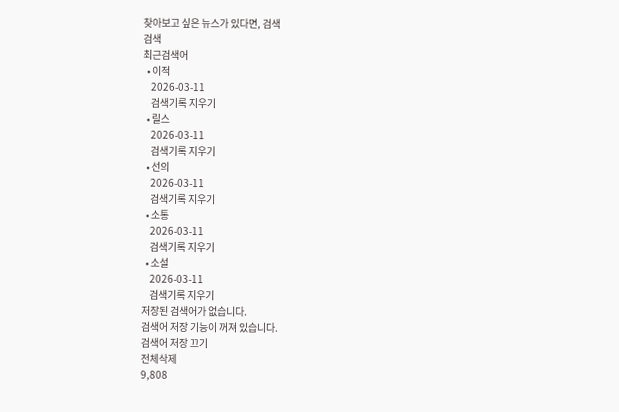찾아보고 싶은 뉴스가 있다면, 검색
검색
최근검색어
  • 이적
    2026-03-11
    검색기록 지우기
  • 릴스
    2026-03-11
    검색기록 지우기
  • 선의
    2026-03-11
    검색기록 지우기
  • 소통
    2026-03-11
    검색기록 지우기
  • 소설
    2026-03-11
    검색기록 지우기
저장된 검색어가 없습니다.
검색어 저장 기능이 꺼져 있습니다.
검색어 저장 끄기
전체삭제
9,808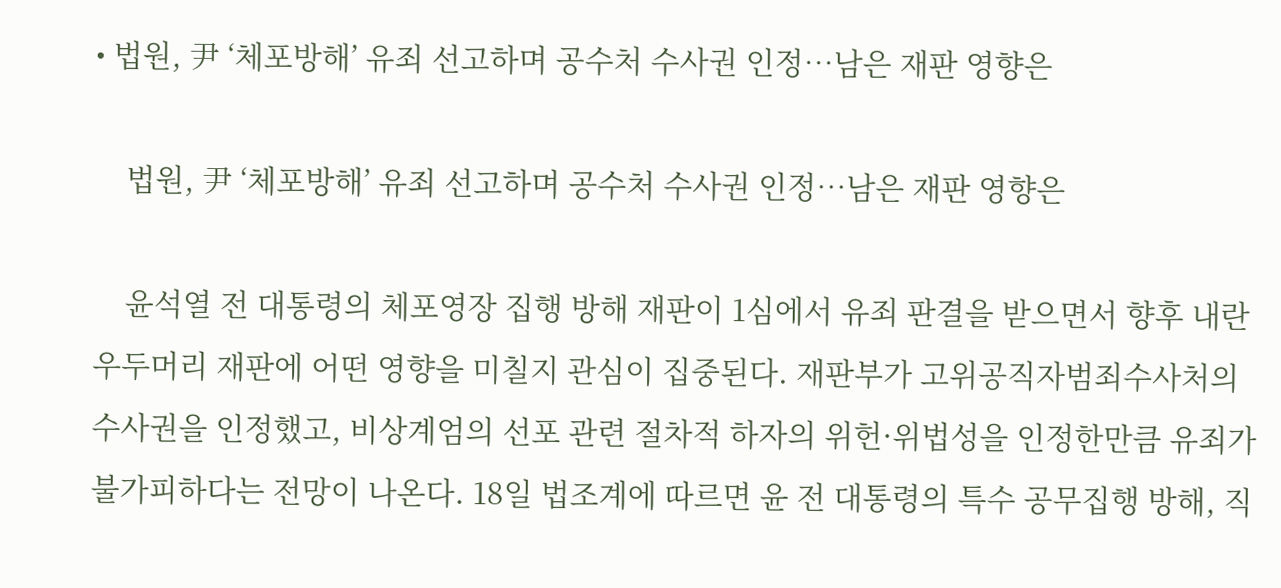• 법원, 尹 ‘체포방해’ 유죄 선고하며 공수처 수사권 인정…남은 재판 영향은

    법원, 尹 ‘체포방해’ 유죄 선고하며 공수처 수사권 인정…남은 재판 영향은

    윤석열 전 대통령의 체포영장 집행 방해 재판이 1심에서 유죄 판결을 받으면서 향후 내란 우두머리 재판에 어떤 영향을 미칠지 관심이 집중된다. 재판부가 고위공직자범죄수사처의 수사권을 인정했고, 비상계엄의 선포 관련 절차적 하자의 위헌·위법성을 인정한만큼 유죄가 불가피하다는 전망이 나온다. 18일 법조계에 따르면 윤 전 대통령의 특수 공무집행 방해, 직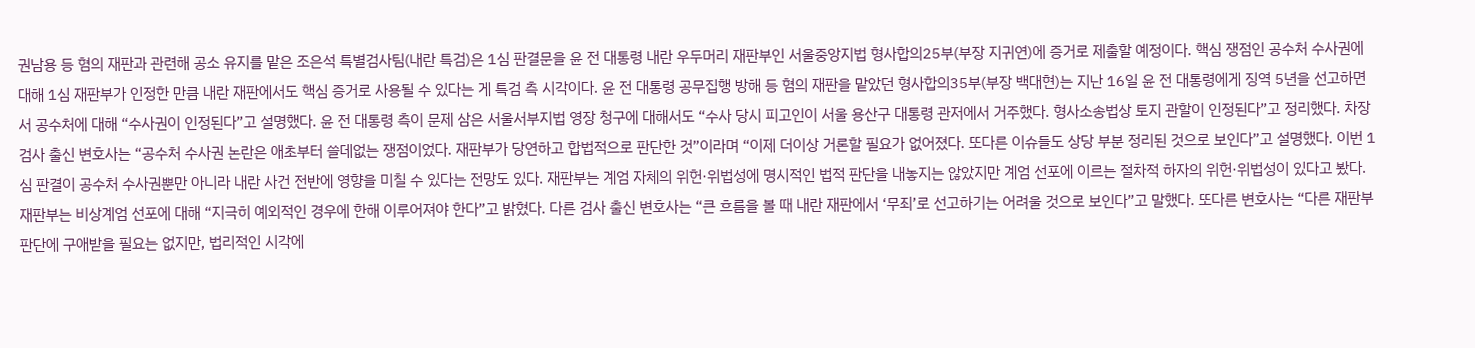권남용 등 혐의 재판과 관련해 공소 유지를 맡은 조은석 특별검사팀(내란 특검)은 1심 판결문을 윤 전 대통령 내란 우두머리 재판부인 서울중앙지법 형사합의25부(부장 지귀연)에 증거로 제출할 예정이다. 핵심 쟁점인 공수처 수사권에 대해 1심 재판부가 인정한 만큼 내란 재판에서도 핵심 증거로 사용될 수 있다는 게 특검 측 시각이다. 윤 전 대통령 공무집행 방해 등 혐의 재판을 맡았던 형사합의35부(부장 백대현)는 지난 16일 윤 전 대통령에게 징역 5년을 선고하면서 공수처에 대해 “수사권이 인정된다”고 설명했다. 윤 전 대통령 측이 문제 삼은 서울서부지법 영장 청구에 대해서도 “수사 당시 피고인이 서울 용산구 대통령 관저에서 거주했다. 형사소송법상 토지 관할이 인정된다”고 정리했다. 차장검사 출신 변호사는 “공수처 수사권 논란은 애초부터 쓸데없는 쟁점이었다. 재판부가 당연하고 합법적으로 판단한 것”이라며 “이제 더이상 거론할 필요가 없어졌다. 또다른 이슈들도 상당 부분 정리된 것으로 보인다”고 설명했다. 이번 1심 판결이 공수처 수사권뿐만 아니라 내란 사건 전반에 영향을 미칠 수 있다는 전망도 있다. 재판부는 계엄 자체의 위헌·위법성에 명시적인 법적 판단을 내놓지는 않았지만 계엄 선포에 이르는 절차적 하자의 위헌·위법성이 있다고 봤다. 재판부는 비상계엄 선포에 대해 “지극히 예외적인 경우에 한해 이루어져야 한다”고 밝혔다. 다른 검사 출신 변호사는 “큰 흐름을 볼 때 내란 재판에서 ‘무죄’로 선고하기는 어려울 것으로 보인다”고 말했다. 또다른 변호사는 “다른 재판부 판단에 구애받을 필요는 없지만, 법리적인 시각에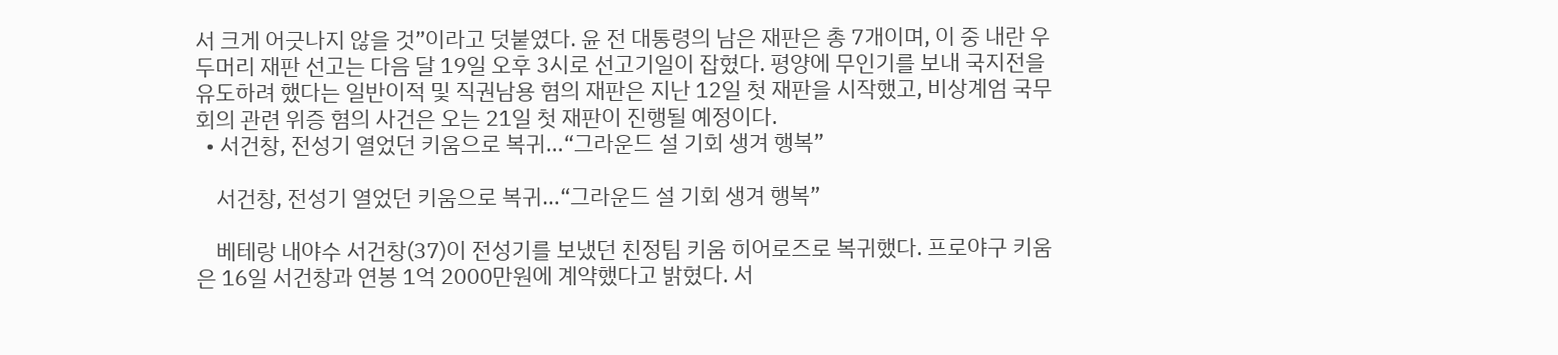서 크게 어긋나지 않을 것”이라고 덧붙였다. 윤 전 대통령의 남은 재판은 총 7개이며, 이 중 내란 우두머리 재판 선고는 다음 달 19일 오후 3시로 선고기일이 잡혔다. 평양에 무인기를 보내 국지전을 유도하려 했다는 일반이적 및 직권남용 혐의 재판은 지난 12일 첫 재판을 시작했고, 비상계엄 국무회의 관련 위증 혐의 사건은 오는 21일 첫 재판이 진행될 예정이다.
  • 서건창, 전성기 열었던 키움으로 복귀…“그라운드 설 기회 생겨 행복”

    서건창, 전성기 열었던 키움으로 복귀…“그라운드 설 기회 생겨 행복”

    베테랑 내야수 서건창(37)이 전성기를 보냈던 친정팀 키움 히어로즈로 복귀했다. 프로야구 키움은 16일 서건창과 연봉 1억 2000만원에 계약했다고 밝혔다. 서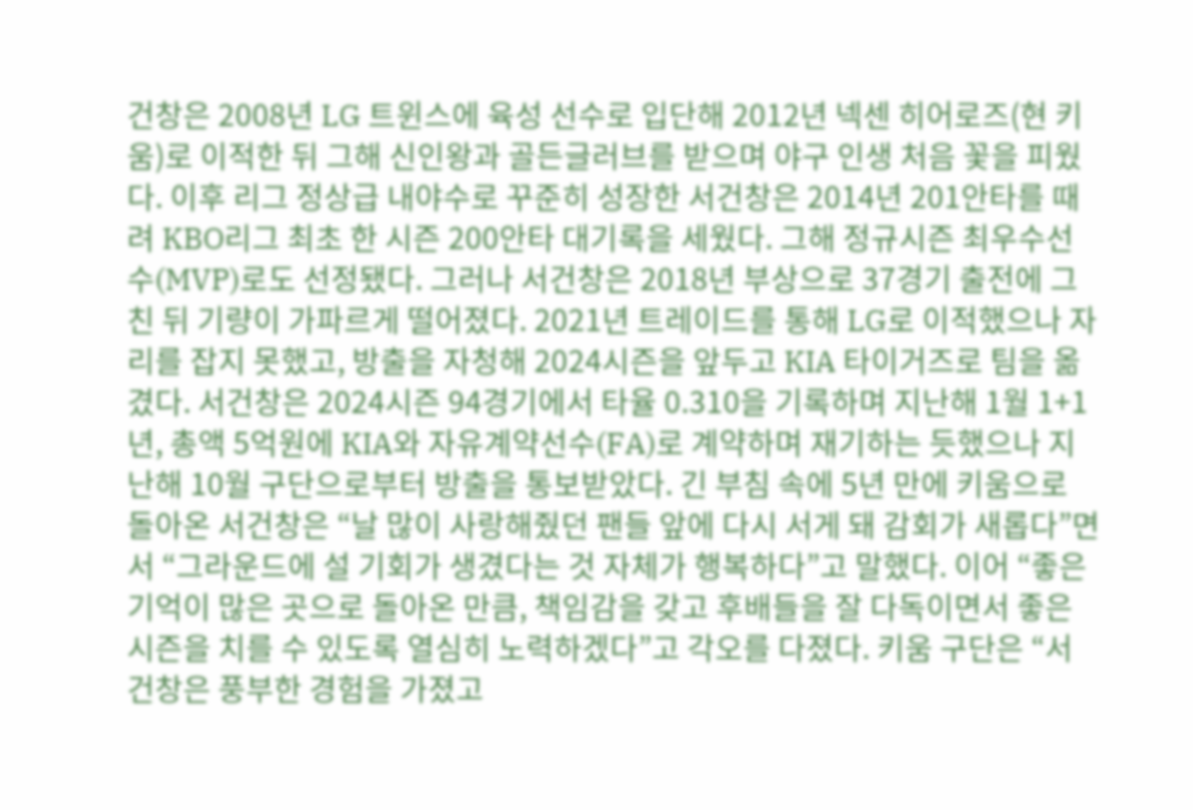건창은 2008년 LG 트윈스에 육성 선수로 입단해 2012년 넥센 히어로즈(현 키움)로 이적한 뒤 그해 신인왕과 골든글러브를 받으며 야구 인생 처음 꽃을 피웠다. 이후 리그 정상급 내야수로 꾸준히 성장한 서건창은 2014년 201안타를 때려 KBO리그 최초 한 시즌 200안타 대기록을 세웠다. 그해 정규시즌 최우수선수(MVP)로도 선정됐다. 그러나 서건창은 2018년 부상으로 37경기 출전에 그친 뒤 기량이 가파르게 떨어졌다. 2021년 트레이드를 통해 LG로 이적했으나 자리를 잡지 못했고, 방출을 자청해 2024시즌을 앞두고 KIA 타이거즈로 팀을 옮겼다. 서건창은 2024시즌 94경기에서 타율 0.310을 기록하며 지난해 1월 1+1년, 총액 5억원에 KIA와 자유계약선수(FA)로 계약하며 재기하는 듯했으나 지난해 10월 구단으로부터 방출을 통보받았다. 긴 부침 속에 5년 만에 키움으로 돌아온 서건창은 “날 많이 사랑해줬던 팬들 앞에 다시 서게 돼 감회가 새롭다”면서 “그라운드에 설 기회가 생겼다는 것 자체가 행복하다”고 말했다. 이어 “좋은 기억이 많은 곳으로 돌아온 만큼, 책임감을 갖고 후배들을 잘 다독이면서 좋은 시즌을 치를 수 있도록 열심히 노력하겠다”고 각오를 다졌다. 키움 구단은 “서건창은 풍부한 경험을 가졌고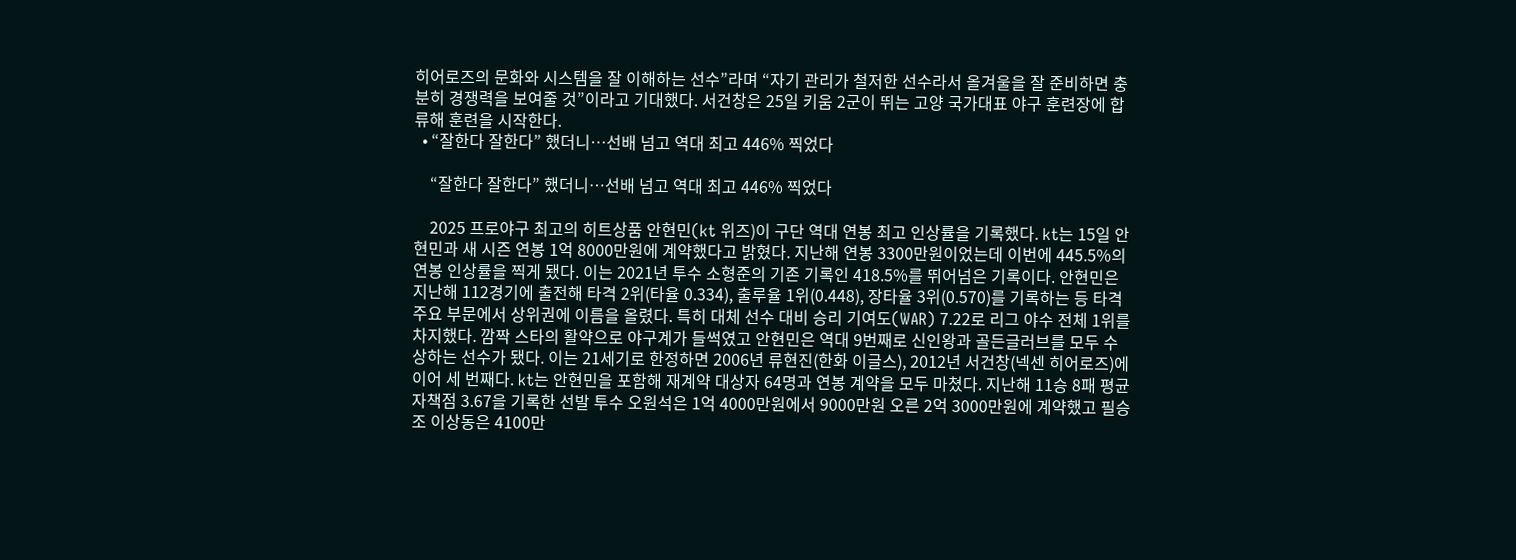히어로즈의 문화와 시스템을 잘 이해하는 선수”라며 “자기 관리가 철저한 선수라서 올겨울을 잘 준비하면 충분히 경쟁력을 보여줄 것”이라고 기대했다. 서건창은 25일 키움 2군이 뛰는 고양 국가대표 야구 훈련장에 합류해 훈련을 시작한다.
  • “잘한다 잘한다” 했더니…선배 넘고 역대 최고 446% 찍었다

    “잘한다 잘한다” 했더니…선배 넘고 역대 최고 446% 찍었다

    2025 프로야구 최고의 히트상품 안현민(kt 위즈)이 구단 역대 연봉 최고 인상률을 기록했다. kt는 15일 안현민과 새 시즌 연봉 1억 8000만원에 계약했다고 밝혔다. 지난해 연봉 3300만원이었는데 이번에 445.5%의 연봉 인상률을 찍게 됐다. 이는 2021년 투수 소형준의 기존 기록인 418.5%를 뛰어넘은 기록이다. 안현민은 지난해 112경기에 출전해 타격 2위(타율 0.334), 출루율 1위(0.448), 장타율 3위(0.570)를 기록하는 등 타격 주요 부문에서 상위권에 이름을 올렸다. 특히 대체 선수 대비 승리 기여도(WAR) 7.22로 리그 야수 전체 1위를 차지했다. 깜짝 스타의 활약으로 야구계가 들썩였고 안현민은 역대 9번째로 신인왕과 골든글러브를 모두 수상하는 선수가 됐다. 이는 21세기로 한정하면 2006년 류현진(한화 이글스), 2012년 서건창(넥센 히어로즈)에 이어 세 번째다. kt는 안현민을 포함해 재계약 대상자 64명과 연봉 계약을 모두 마쳤다. 지난해 11승 8패 평균자책점 3.67을 기록한 선발 투수 오원석은 1억 4000만원에서 9000만원 오른 2억 3000만원에 계약했고 필승조 이상동은 4100만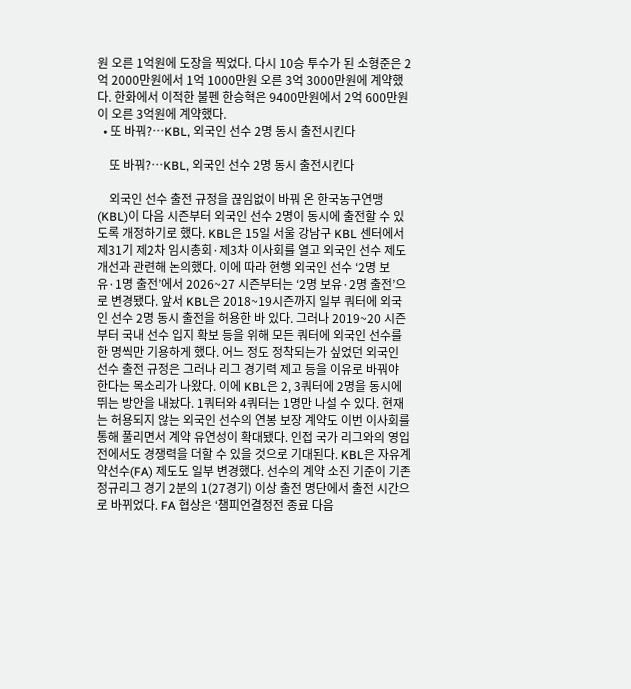원 오른 1억원에 도장을 찍었다. 다시 10승 투수가 된 소형준은 2억 2000만원에서 1억 1000만원 오른 3억 3000만원에 계약했다. 한화에서 이적한 불펜 한승혁은 9400만원에서 2억 600만원이 오른 3억원에 계약했다.
  • 또 바꿔?…KBL, 외국인 선수 2명 동시 출전시킨다

    또 바꿔?…KBL, 외국인 선수 2명 동시 출전시킨다

    외국인 선수 출전 규정을 끊임없이 바꿔 온 한국농구연맹(KBL)이 다음 시즌부터 외국인 선수 2명이 동시에 출전할 수 있도록 개정하기로 했다. KBL은 15일 서울 강남구 KBL 센터에서 제31기 제2차 임시총회·제3차 이사회를 열고 외국인 선수 제도 개선과 관련해 논의했다. 이에 따라 현행 외국인 선수 ‘2명 보유·1명 출전’에서 2026~27 시즌부터는 ‘2명 보유·2명 출전’으로 변경됐다. 앞서 KBL은 2018~19시즌까지 일부 쿼터에 외국인 선수 2명 동시 출전을 허용한 바 있다. 그러나 2019~20 시즌부터 국내 선수 입지 확보 등을 위해 모든 쿼터에 외국인 선수를 한 명씩만 기용하게 했다. 어느 정도 정착되는가 싶었던 외국인 선수 출전 규정은 그러나 리그 경기력 제고 등을 이유로 바꿔야 한다는 목소리가 나왔다. 이에 KBL은 2, 3쿼터에 2명을 동시에 뛰는 방안을 내놨다. 1쿼터와 4쿼터는 1명만 나설 수 있다. 현재는 허용되지 않는 외국인 선수의 연봉 보장 계약도 이번 이사회를 통해 풀리면서 계약 유연성이 확대됐다. 인접 국가 리그와의 영입전에서도 경쟁력을 더할 수 있을 것으로 기대된다. KBL은 자유계약선수(FA) 제도도 일부 변경했다. 선수의 계약 소진 기준이 기존 정규리그 경기 2분의 1(27경기) 이상 출전 명단에서 출전 시간으로 바뀌었다. FA 협상은 ‘챔피언결정전 종료 다음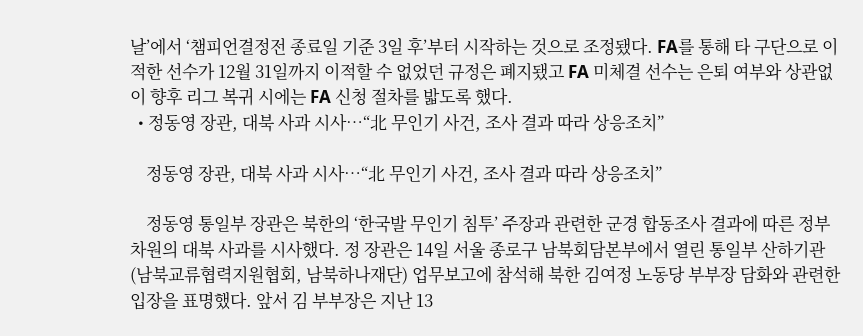날’에서 ‘챔피언결정전 종료일 기준 3일 후’부터 시작하는 것으로 조정됐다. FA를 통해 타 구단으로 이적한 선수가 12월 31일까지 이적할 수 없었던 규정은 폐지됐고 FA 미체결 선수는 은퇴 여부와 상관없이 향후 리그 복귀 시에는 FA 신청 절차를 밟도록 했다.
  • 정동영 장관, 대북 사과 시사…“北 무인기 사건, 조사 결과 따라 상응조치”

    정동영 장관, 대북 사과 시사…“北 무인기 사건, 조사 결과 따라 상응조치”

    정동영 통일부 장관은 북한의 ‘한국발 무인기 침투’ 주장과 관련한 군경 합동조사 결과에 따른 정부 차원의 대북 사과를 시사했다. 정 장관은 14일 서울 종로구 남북회담본부에서 열린 통일부 산하기관(남북교류협력지원협회, 남북하나재단) 업무보고에 참석해 북한 김여정 노동당 부부장 담화와 관련한 입장을 표명했다. 앞서 김 부부장은 지난 13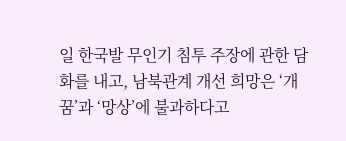일 한국발 무인기 침투 주장에 관한 담화를 내고, 남북관계 개선 희망은 ‘개꿈’과 ‘망상’에 불과하다고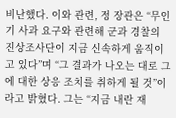비난했다. 이와 관련, 정 장관은 “무인기 사과 요구와 관련해 군과 경찰의 진상조사단이 지금 신속하게 움직이고 있다”며 “그 결과가 나오는 대로 그에 대한 상응 조치를 취하게 될 것”이라고 밝혔다. 그는 “지금 내란 재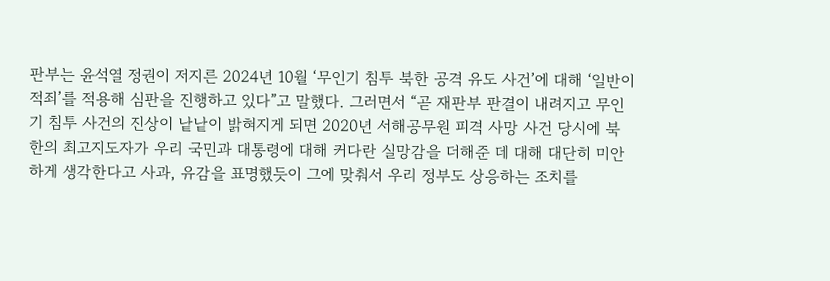판부는 윤석열 정권이 저지른 2024년 10월 ‘무인기 침투 북한 공격 유도 사건’에 대해 ‘일반이적죄’를 적용해 심판을 진행하고 있다”고 말했다. 그러면서 “곧 재판부 판결이 내려지고 무인기 침투 사건의 진상이 낱낱이 밝혀지게 되면 2020년 서해공무원 피격 사망 사건 당시에 북한의 최고지도자가 우리 국민과 대통령에 대해 커다란 실망감을 더해준 데 대해 대단히 미안하게 생각한다고 사과, 유감을 표명했듯이 그에 맞춰서 우리 정부도 상응하는 조치를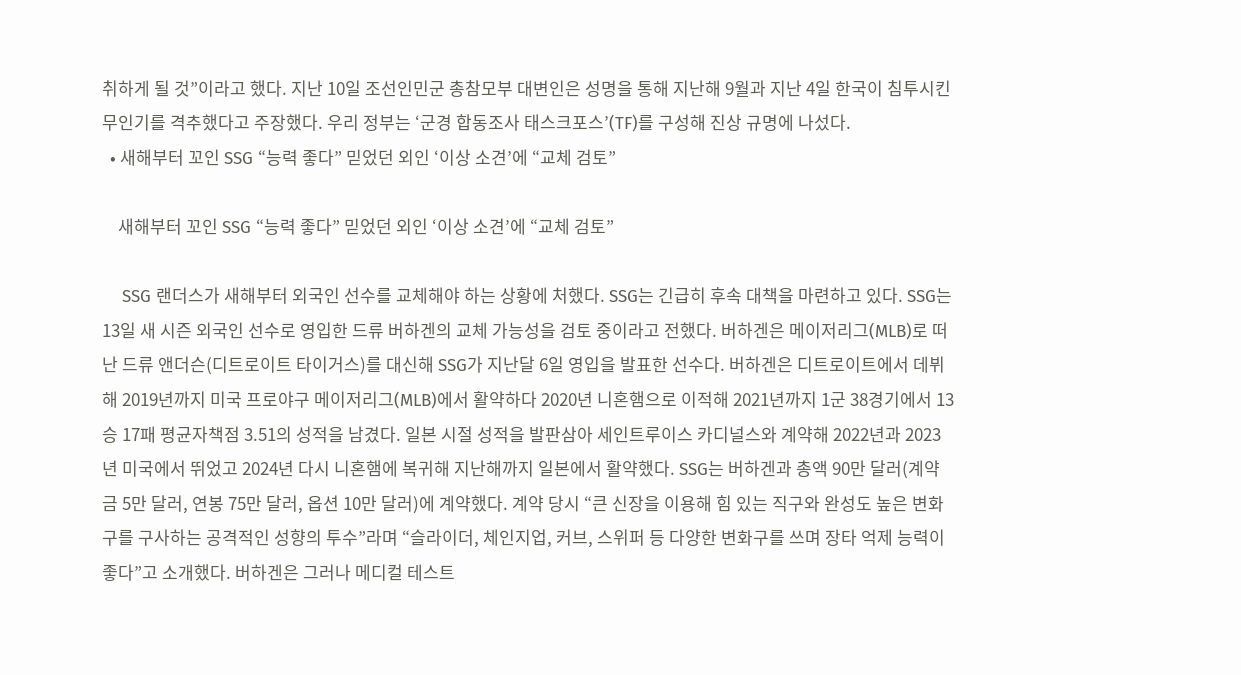취하게 될 것”이라고 했다. 지난 10일 조선인민군 총참모부 대변인은 성명을 통해 지난해 9월과 지난 4일 한국이 침투시킨 무인기를 격추했다고 주장했다. 우리 정부는 ‘군경 합동조사 태스크포스’(TF)를 구성해 진상 규명에 나섰다.
  • 새해부터 꼬인 SSG “능력 좋다” 믿었던 외인 ‘이상 소견’에 “교체 검토”

    새해부터 꼬인 SSG “능력 좋다” 믿었던 외인 ‘이상 소견’에 “교체 검토”

    SSG 랜더스가 새해부터 외국인 선수를 교체해야 하는 상황에 처했다. SSG는 긴급히 후속 대책을 마련하고 있다. SSG는 13일 새 시즌 외국인 선수로 영입한 드류 버하겐의 교체 가능성을 검토 중이라고 전했다. 버하겐은 메이저리그(MLB)로 떠난 드류 앤더슨(디트로이트 타이거스)를 대신해 SSG가 지난달 6일 영입을 발표한 선수다. 버하겐은 디트로이트에서 데뷔해 2019년까지 미국 프로야구 메이저리그(MLB)에서 활약하다 2020년 니혼햄으로 이적해 2021년까지 1군 38경기에서 13승 17패 평균자책점 3.51의 성적을 남겼다. 일본 시절 성적을 발판삼아 세인트루이스 카디널스와 계약해 2022년과 2023년 미국에서 뛰었고 2024년 다시 니혼햄에 복귀해 지난해까지 일본에서 활약했다. SSG는 버하겐과 총액 90만 달러(계약금 5만 달러, 연봉 75만 달러, 옵션 10만 달러)에 계약했다. 계약 당시 “큰 신장을 이용해 힘 있는 직구와 완성도 높은 변화구를 구사하는 공격적인 성향의 투수”라며 “슬라이더, 체인지업, 커브, 스위퍼 등 다양한 변화구를 쓰며 장타 억제 능력이 좋다”고 소개했다. 버하겐은 그러나 메디컬 테스트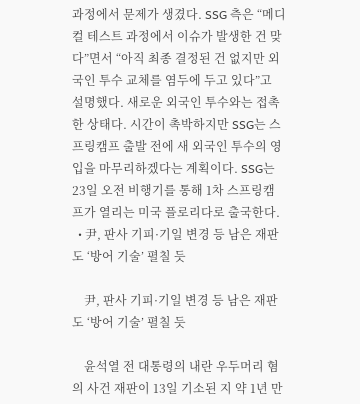과정에서 문제가 생겼다. SSG 측은 “메디컬 테스트 과정에서 이슈가 발생한 건 맞다”면서 “아직 최종 결정된 건 없지만 외국인 투수 교체를 염두에 두고 있다”고 설명했다. 새로운 외국인 투수와는 접촉한 상태다. 시간이 촉박하지만 SSG는 스프링캠프 출발 전에 새 외국인 투수의 영입을 마무리하겠다는 계획이다. SSG는 23일 오전 비행기를 통해 1차 스프링캠프가 열리는 미국 플로리다로 출국한다.
  • 尹, 판사 기피·기일 변경 등 남은 재판도 ‘방어 기술’ 펼칠 듯

    尹, 판사 기피·기일 변경 등 남은 재판도 ‘방어 기술’ 펼칠 듯

    윤석열 전 대통령의 내란 우두머리 혐의 사건 재판이 13일 기소된 지 약 1년 만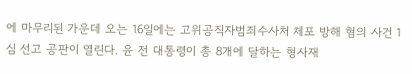에 마무리된 가운데 오는 16일에는 고위공직자범죄수사처 체포 방해 혐의 사건 1심 선고 공판이 열린다. 윤 전 대통령이 총 8개에 달하는 형사재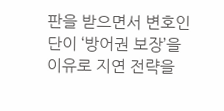판을 받으면서 변호인단이 ‘방어권 보장’을 이유로 지연 전략을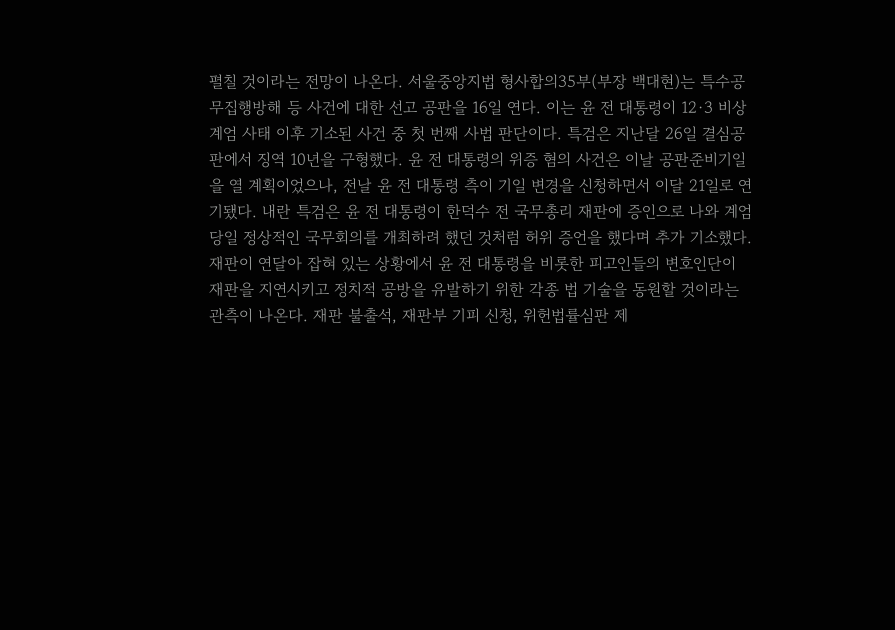펼칠 것이라는 전망이 나온다. 서울중앙지법 형사합의35부(부장 백대현)는 특수공무집행방해 등 사건에 대한 선고 공판을 16일 연다. 이는 윤 전 대통령이 12·3 비상계엄 사태 이후 기소된 사건 중 첫 번째 사법 판단이다. 특검은 지난달 26일 결심공판에서 징역 10년을 구형했다. 윤 전 대통령의 위증 혐의 사건은 이날 공판준비기일을 열 계획이었으나, 전날 윤 전 대통령 측이 기일 변경을 신청하면서 이달 21일로 연기됐다. 내란 특검은 윤 전 대통령이 한덕수 전 국무총리 재판에 증인으로 나와 계엄 당일 정상적인 국무회의를 개최하려 했던 것처럼 허위 증언을 했다며 추가 기소했다. 재판이 연달아 잡혀 있는 상황에서 윤 전 대통령을 비롯한 피고인들의 변호인단이 재판을 지연시키고 정치적 공방을 유발하기 위한 각종 법 기술을 동원할 것이라는 관측이 나온다. 재판 불출석, 재판부 기피 신청, 위헌법률심판 제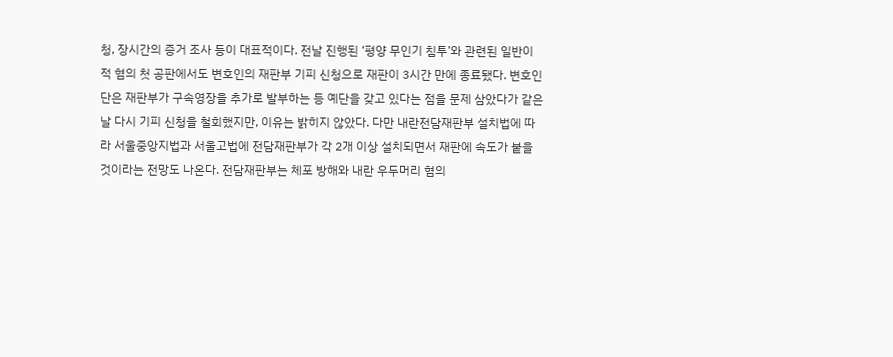청, 장시간의 증거 조사 등이 대표적이다. 전날 진행된 ‘평양 무인기 침투’와 관련된 일반이적 혐의 첫 공판에서도 변호인의 재판부 기피 신청으로 재판이 3시간 만에 종료됐다. 변호인단은 재판부가 구속영장을 추가로 발부하는 등 예단을 갖고 있다는 점을 문제 삼았다가 같은 날 다시 기피 신청을 철회했지만, 이유는 밝히지 않았다. 다만 내란전담재판부 설치법에 따라 서울중앙지법과 서울고법에 전담재판부가 각 2개 이상 설치되면서 재판에 속도가 붙을 것이라는 전망도 나온다. 전담재판부는 체포 방해와 내란 우두머리 혐의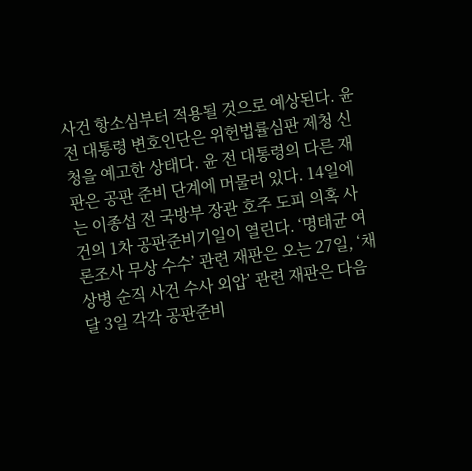사건 항소심부터 적용될 것으로 예상된다. 윤 전 대통령 변호인단은 위헌법률심판 제청 신청을 예고한 상태다. 윤 전 대통령의 다른 재판은 공판 준비 단계에 머물러 있다. 14일에는 이종섭 전 국방부 장관 호주 도피 의혹 사건의 1차 공판준비기일이 열린다. ‘명태균 여론조사 무상 수수’ 관련 재판은 오는 27일, ‘채상병 순직 사건 수사 외압’ 관련 재판은 다음달 3일 각각 공판준비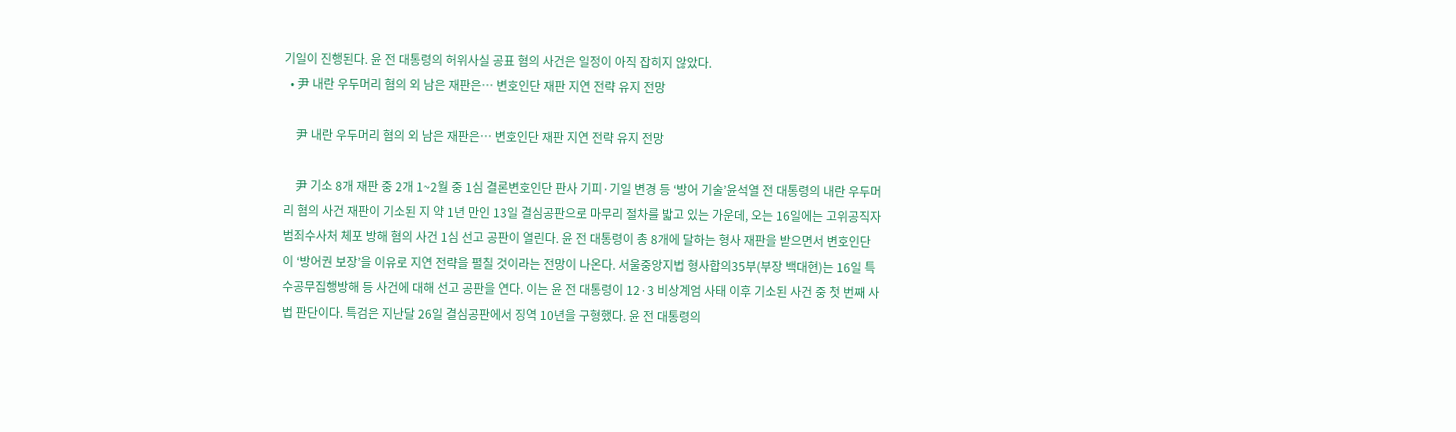기일이 진행된다. 윤 전 대통령의 허위사실 공표 혐의 사건은 일정이 아직 잡히지 않았다.
  • 尹 내란 우두머리 혐의 외 남은 재판은… 변호인단 재판 지연 전략 유지 전망

    尹 내란 우두머리 혐의 외 남은 재판은… 변호인단 재판 지연 전략 유지 전망

    尹 기소 8개 재판 중 2개 1~2월 중 1심 결론변호인단 판사 기피·기일 변경 등 ‘방어 기술’윤석열 전 대통령의 내란 우두머리 혐의 사건 재판이 기소된 지 약 1년 만인 13일 결심공판으로 마무리 절차를 밟고 있는 가운데, 오는 16일에는 고위공직자범죄수사처 체포 방해 혐의 사건 1심 선고 공판이 열린다. 윤 전 대통령이 총 8개에 달하는 형사 재판을 받으면서 변호인단이 ‘방어권 보장’을 이유로 지연 전략을 펼칠 것이라는 전망이 나온다. 서울중앙지법 형사합의35부(부장 백대현)는 16일 특수공무집행방해 등 사건에 대해 선고 공판을 연다. 이는 윤 전 대통령이 12·3 비상계엄 사태 이후 기소된 사건 중 첫 번째 사법 판단이다. 특검은 지난달 26일 결심공판에서 징역 10년을 구형했다. 윤 전 대통령의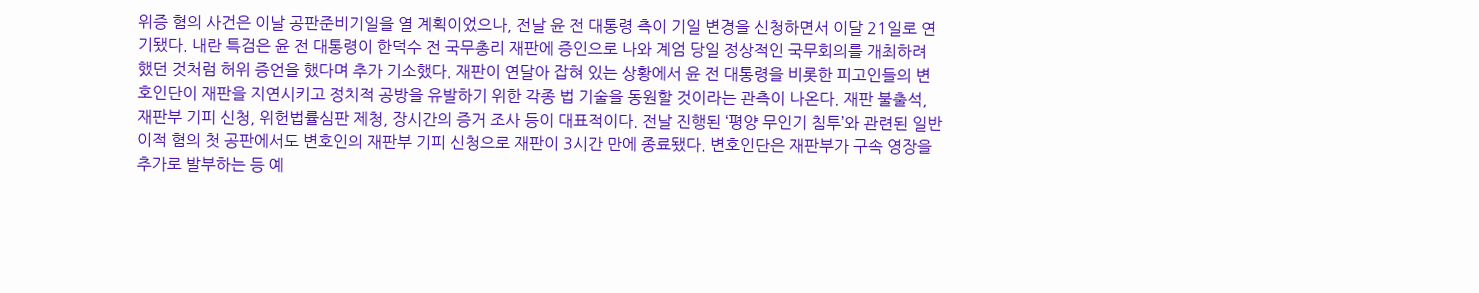위증 혐의 사건은 이날 공판준비기일을 열 계획이었으나, 전날 윤 전 대통령 측이 기일 변경을 신청하면서 이달 21일로 연기됐다. 내란 특검은 윤 전 대통령이 한덕수 전 국무총리 재판에 증인으로 나와 계엄 당일 정상적인 국무회의를 개최하려 했던 것처럼 허위 증언을 했다며 추가 기소했다. 재판이 연달아 잡혀 있는 상황에서 윤 전 대통령을 비롯한 피고인들의 변호인단이 재판을 지연시키고 정치적 공방을 유발하기 위한 각종 법 기술을 동원할 것이라는 관측이 나온다. 재판 불출석, 재판부 기피 신청, 위헌법률심판 제청, 장시간의 증거 조사 등이 대표적이다. 전날 진행된 ‘평양 무인기 침투’와 관련된 일반이적 혐의 첫 공판에서도 변호인의 재판부 기피 신청으로 재판이 3시간 만에 종료됐다. 변호인단은 재판부가 구속 영장을 추가로 발부하는 등 예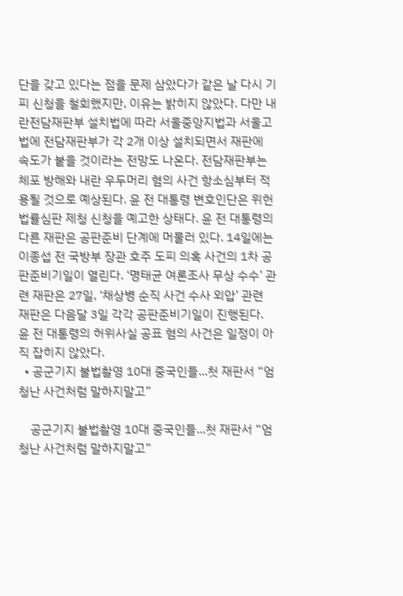단을 갖고 있다는 점을 문제 삼았다가 같은 날 다시 기피 신청을 철회했지만, 이유는 밝히지 않았다. 다만 내란전담재판부 설치법에 따라 서울중앙지법과 서울고법에 전담재판부가 각 2개 이상 설치되면서 재판에 속도가 붙을 것이라는 전망도 나온다. 전담재판부는 체포 방해와 내란 우두머리 혐의 사건 항소심부터 적용될 것으로 예상된다. 윤 전 대통령 변호인단은 위헌법률심판 제청 신청을 예고한 상태다. 윤 전 대통령의 다른 재판은 공판준비 단계에 머물러 있다. 14일에는 이종섭 전 국방부 장관 호주 도피 의혹 사건의 1차 공판준비기일이 열린다. ‘명태균 여론조사 무상 수수’ 관련 재판은 27일, ‘채상병 순직 사건 수사 외압’ 관련 재판은 다음달 3일 각각 공판준비기일이 진행된다. 윤 전 대통령의 허위사실 공표 혐의 사건은 일정이 아직 잡히지 않았다.
  • 공군기지 불법촬영 10대 중국인들...첫 재판서 “엄청난 사건처럼 말하지말고”

    공군기지 불법촬영 10대 중국인들...첫 재판서 “엄청난 사건처럼 말하지말고”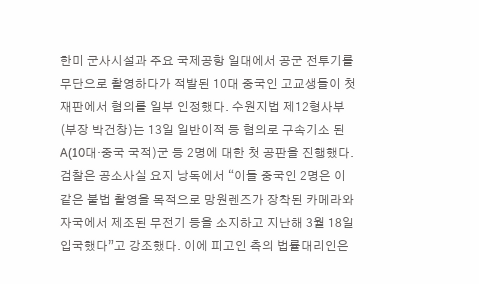한미 군사시설과 주요 국제공항 일대에서 공군 전투기를 무단으로 촬영하다가 적발된 10대 중국인 고교생들이 첫 재판에서 혐의를 일부 인정했다. 수원지법 제12형사부(부장 박건창)는 13일 일반이적 등 혐의로 구속기소 된 A(10대·중국 국적)군 등 2명에 대한 첫 공판을 진행했다. 검찰은 공소사실 요지 낭독에서 “이들 중국인 2명은 이 같은 불법 촬영을 목적으로 망원렌즈가 장착된 카메라와 자국에서 제조된 무전기 등을 소지하고 지난해 3월 18일 입국했다”고 강조했다. 이에 피고인 측의 법률대리인은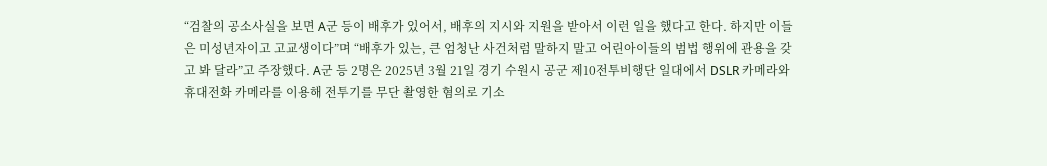“검찰의 공소사실을 보면 A군 등이 배후가 있어서, 배후의 지시와 지원을 받아서 이런 일을 했다고 한다. 하지만 이들은 미성년자이고 고교생이다”며 “배후가 있는, 큰 엄청난 사건처럼 말하지 말고 어린아이들의 범법 행위에 관용을 갖고 봐 달라”고 주장했다. A군 등 2명은 2025년 3월 21일 경기 수원시 공군 제10전투비행단 일대에서 DSLR 카메라와 휴대전화 카메라를 이용해 전투기를 무단 촬영한 혐의로 기소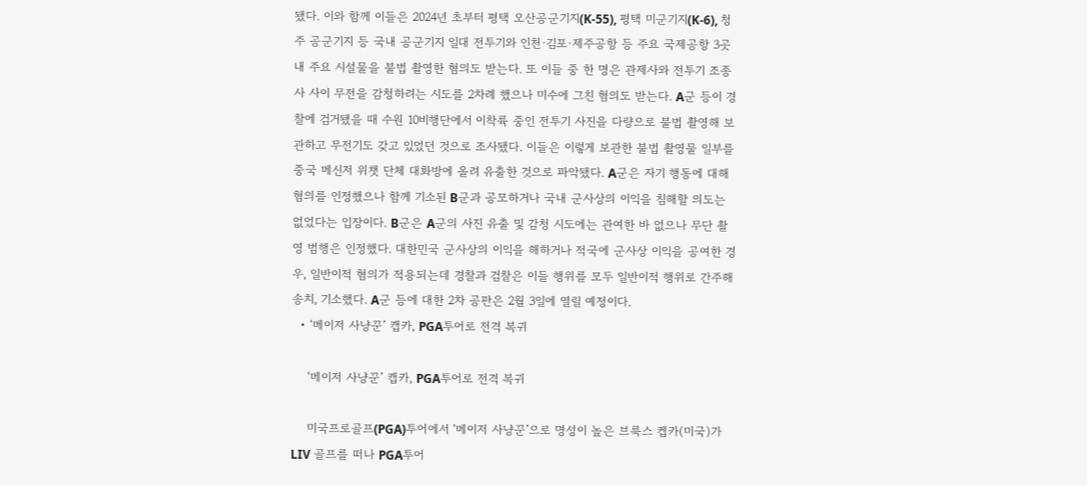됐다. 이와 함께 이들은 2024년 초부터 평택 오산공군기지(K-55), 평택 미군기지(K-6), 청주 공군기지 등 국내 공군기지 일대 전투기와 인천·김포·제주공항 등 주요 국제공항 3곳 내 주요 시설물을 불법 촬영한 혐의도 받는다. 또 이들 중 한 명은 관제사와 전투기 조종사 사이 무전을 감청하려는 시도를 2차례 했으나 미수에 그친 혐의도 받는다. A군 등이 경찰에 검거됐을 때 수원 10비행단에서 이착륙 중인 전투기 사진을 다량으로 불법 촬영해 보관하고 무전기도 갖고 있었던 것으로 조사됐다. 이들은 이렇게 보관한 불법 촬영물 일부를 중국 메신저 위챗 단체 대화방에 올려 유출한 것으로 파악됐다. A군은 자기 행동에 대해 혐의를 인정했으나 함께 기소된 B군과 공모하거나 국내 군사상의 이익을 침해할 의도는 없었다는 입장이다. B군은 A군의 사진 유출 및 감청 시도에는 관여한 바 없으나 무단 촬영 범행은 인정했다. 대한민국 군사상의 이익을 해하거나 적국에 군사상 이익을 공여한 경우, 일반이적 혐의가 적용되는데 경찰과 검찰은 이들 행위를 모두 일반이적 행위로 간주해 송치, 기소했다. A군 등에 대한 2차 공판은 2월 3일에 열릴 예정이다.
  • ‘메이저 사냥꾼’ 캡카, PGA투어로 전격 복귀

    ‘메이저 사냥꾼’ 캡카, PGA투어로 전격 복귀

    미국프로골프(PGA)투어에서 ‘메이저 사냥꾼’으로 명성이 높은 브룩스 켑카(미국)가 LIV 골프를 떠나 PGA투어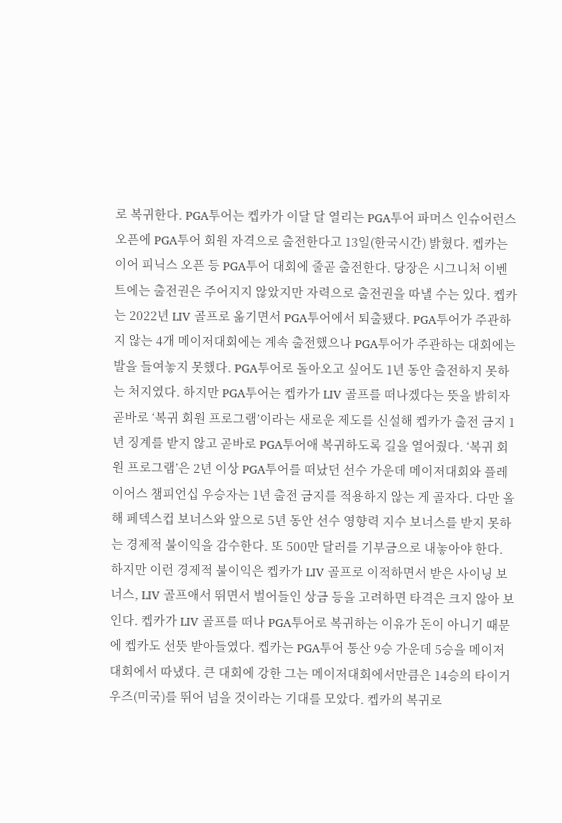로 복귀한다. PGA투어는 켑카가 이달 달 열리는 PGA투어 파머스 인슈어런스 오픈에 PGA투어 회원 자격으로 출전한다고 13일(한국시간) 밝혔다. 켑카는 이어 피닉스 오픈 등 PGA투어 대회에 줄곧 출전한다. 당장은 시그니처 이벤트에는 출전권은 주어지지 않았지만 자력으로 출전권을 따낼 수는 있다. 켑카는 2022년 LIV 골프로 옮기면서 PGA투어에서 퇴출됐다. PGA투어가 주관하지 않는 4개 메이저대회에는 계속 출전했으나 PGA투어가 주관하는 대회에는 발을 들여놓지 못했다. PGA투어로 돌아오고 싶어도 1년 동안 출전하지 못하는 처지였다. 하지만 PGA투어는 켑카가 LIV 골프를 떠나겠다는 뜻을 밝히자 곧바로 ‘복귀 회원 프로그램’이라는 새로운 제도를 신설해 켑카가 출전 금지 1년 징계를 받지 않고 곧바로 PGA투어애 복귀하도록 길을 열어줬다. ‘복귀 회원 프로그램’은 2년 이상 PGA투어를 떠났던 선수 가운데 메이저대회와 플레이어스 챔피언십 우승자는 1년 출전 금지를 적용하지 않는 게 골자다. 다만 올해 페덱스컵 보너스와 앞으로 5년 동안 선수 영향력 지수 보너스를 받지 못하는 경제적 불이익을 감수한다. 또 500만 달러를 기부금으로 내놓아야 한다. 하지만 이런 경제적 불이익은 켑카가 LIV 골프로 이적하면서 받은 사이닝 보너스, LIV 골프애서 뛰면서 벌어들인 상금 등을 고려하면 타격은 크지 않아 보인다. 켑카가 LIV 골프를 떠나 PGA투어로 복귀하는 이유가 돈이 아니기 때문에 켑카도 선뜻 받아들였다. 켑카는 PGA투어 통산 9승 가운데 5승을 메이저대회에서 따냈다. 큰 대회에 강한 그는 메이저대회에서만큼은 14승의 타이거 우즈(미국)를 뛰어 넘을 것이라는 기대를 모았다. 켑카의 복귀로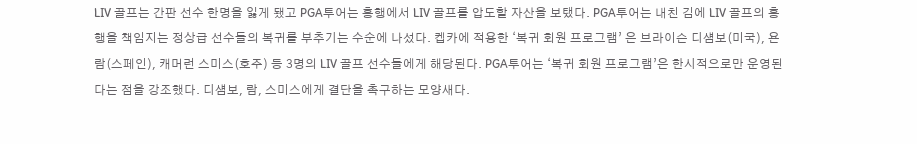LIV 골프는 간판 선수 한명을 잃게 됐고 PGA투어는 흥행에서 LIV 골프를 압도할 자산을 보탰다. PGA투어는 내친 김에 LIV 골프의 흥행을 책임지는 정상급 선수들의 복귀를 부추기는 수순에 나섰다. 켑카에 적용한 ‘복귀 회원 프로그램’ 은 브라이슨 디섐보(미국), 욘 람(스페인), 캐머런 스미스(호주) 등 3명의 LIV 골프 선수들에게 해당된다. PGA투어는 ‘복귀 회원 프로그램’은 한시적으로만 운영된다는 점을 강조했다. 디섐보, 람, 스미스에게 결단을 촉구하는 모양새다.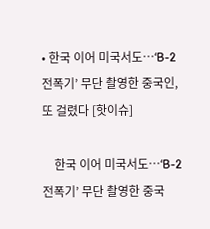• 한국 이어 미국서도…‘B-2 전폭기’ 무단 촬영한 중국인, 또 걸렸다 [핫이슈]

    한국 이어 미국서도…‘B-2 전폭기’ 무단 촬영한 중국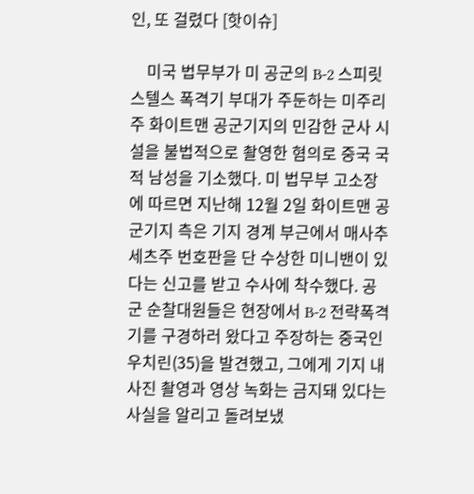인, 또 걸렸다 [핫이슈]

    미국 법무부가 미 공군의 B-2 스피릿 스텔스 폭격기 부대가 주둔하는 미주리주 화이트맨 공군기지의 민감한 군사 시설을 불법적으로 촬영한 혐의로 중국 국적 남성을 기소했다. 미 법무부 고소장에 따르면 지난해 12월 2일 화이트맨 공군기지 측은 기지 경계 부근에서 매사추세츠주 번호판을 단 수상한 미니밴이 있다는 신고를 받고 수사에 착수했다. 공군 순찰대원들은 현장에서 B-2 전략폭격기를 구경하러 왔다고 주장하는 중국인 우치린(35)을 발견했고, 그에게 기지 내 사진 촬영과 영상 녹화는 금지돼 있다는 사실을 알리고 돌려보냈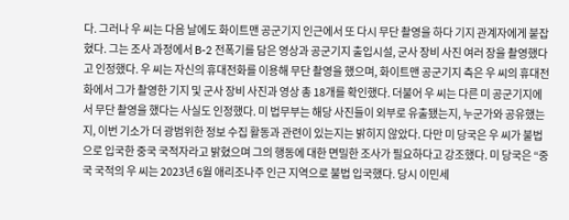다. 그러나 우 씨는 다음 날에도 화이트맨 공군기지 인근에서 또 다시 무단 촬영을 하다 기지 관계자에게 붙잡혔다. 그는 조사 과정에서 B-2 전폭기를 담은 영상과 공군기지 출입시설, 군사 장비 사진 여러 장을 촬영했다고 인정했다. 우 씨는 자신의 휴대전화를 이용해 무단 촬영을 했으며, 화이트맨 공군기지 측은 우 씨의 휴대전화에서 그가 촬영한 기지 및 군사 장비 사진과 영상 총 18개를 확인했다. 더불어 우 씨는 다른 미 공군기지에서 무단 촬영을 했다는 사실도 인정했다. 미 법무부는 해당 사진들이 외부로 유출됐는지, 누군가와 공유했는지, 이번 기소가 더 광범위한 정보 수집 활동과 관련이 있는지는 밝히지 않았다. 다만 미 당국은 우 씨가 불법으로 입국한 중국 국적자라고 밝혔으며 그의 행동에 대한 면밀한 조사가 필요하다고 강조했다. 미 당국은 “중국 국적의 우 씨는 2023년 6월 애리조나주 인근 지역으로 불법 입국했다. 당시 이민세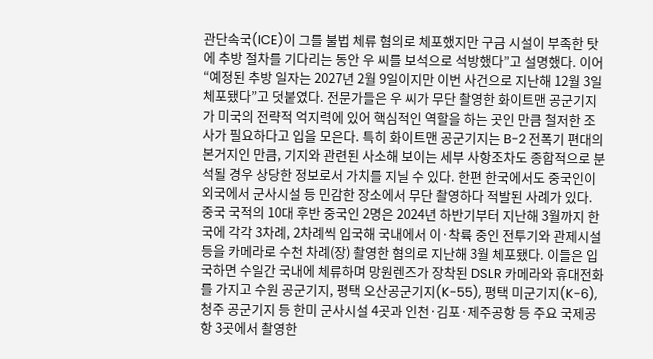관단속국(ICE)이 그를 불법 체류 혐의로 체포했지만 구금 시설이 부족한 탓에 추방 절차를 기다리는 동안 우 씨를 보석으로 석방했다”고 설명했다. 이어 “예정된 추방 일자는 2027년 2월 9일이지만 이번 사건으로 지난해 12월 3일 체포됐다”고 덧붙였다. 전문가들은 우 씨가 무단 촬영한 화이트맨 공군기지가 미국의 전략적 억지력에 있어 핵심적인 역할을 하는 곳인 만큼 철저한 조사가 필요하다고 입을 모은다. 특히 화이트맨 공군기지는 B-2 전폭기 편대의 본거지인 만큼, 기지와 관련된 사소해 보이는 세부 사항조차도 종합적으로 분석될 경우 상당한 정보로서 가치를 지닐 수 있다. 한편 한국에서도 중국인이 외국에서 군사시설 등 민감한 장소에서 무단 촬영하다 적발된 사례가 있다. 중국 국적의 10대 후반 중국인 2명은 2024년 하반기부터 지난해 3월까지 한국에 각각 3차례, 2차례씩 입국해 국내에서 이·착륙 중인 전투기와 관제시설 등을 카메라로 수천 차례(장) 촬영한 혐의로 지난해 3월 체포됐다. 이들은 입국하면 수일간 국내에 체류하며 망원렌즈가 장착된 DSLR 카메라와 휴대전화를 가지고 수원 공군기지, 평택 오산공군기지(K-55), 평택 미군기지(K-6), 청주 공군기지 등 한미 군사시설 4곳과 인천·김포·제주공항 등 주요 국제공항 3곳에서 촬영한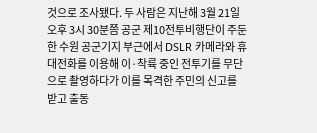것으로 조사됐다. 두 사람은 지난해 3월 21일 오후 3시 30분쯤 공군 제10전투비행단이 주둔한 수원 공군기지 부근에서 DSLR 카메라와 휴대전화를 이용해 이·착륙 중인 전투기를 무단으로 촬영하다가 이를 목격한 주민의 신고를 받고 출동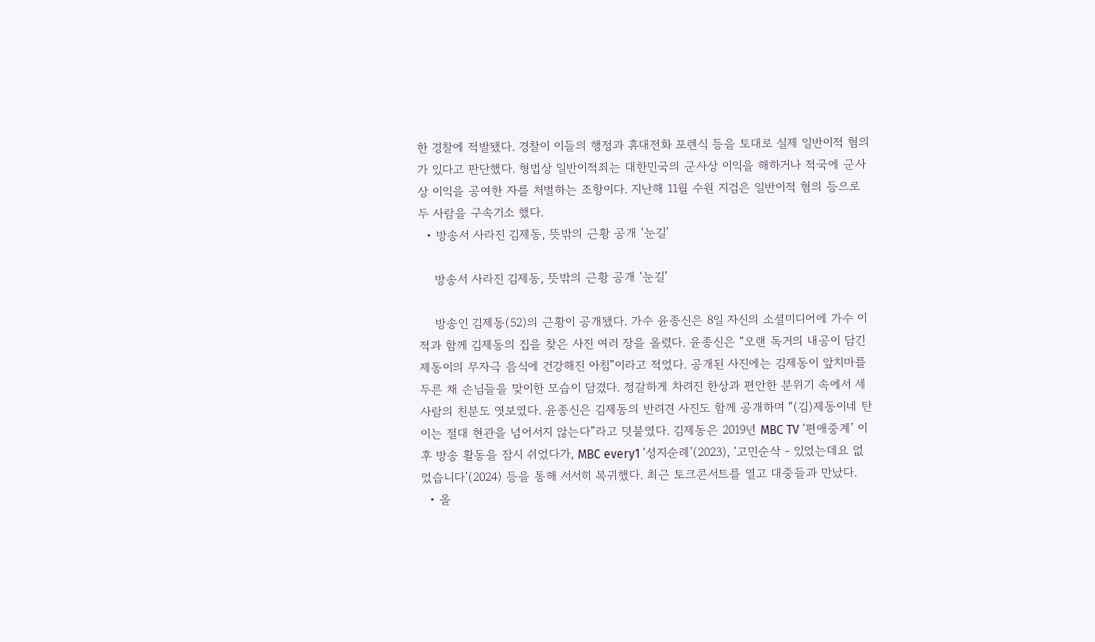한 경찰에 적발됐다. 경찰이 이들의 행정과 휴대전화 포렌식 등을 토대로 실제 일반이적 혐의가 있다고 판단했다. 형법상 일반이적죄는 대한민국의 군사상 이익을 해하거나 적국에 군사상 이익을 공여한 자를 처벌하는 조항이다. 지난해 11월 수원 지검은 일반이적 혐의 등으로 두 사람을 구속기소 했다.
  • 방송서 사라진 김제동, 뜻밖의 근황 공개 ‘눈길’

    방송서 사라진 김제동, 뜻밖의 근황 공개 ‘눈길’

    방송인 김제동(52)의 근황이 공개됐다. 가수 윤종신은 8일 자신의 소셜미디어에 가수 이적과 함께 김제동의 집을 찾은 사진 여러 장을 올렸다. 윤종신은 “오랜 독거의 내공이 담긴 제동이의 무자극 음식에 건강해진 아침”이라고 적었다. 공개된 사진에는 김제동이 앞치마를 두른 채 손님들을 맞이한 모습이 담겼다. 정갈하게 차려진 한상과 편안한 분위기 속에서 세 사람의 친분도 엿보였다. 윤종신은 김제동의 반려견 사진도 함께 공개하며 “(김)제동이네 탄이는 절대 현관을 넘어서지 않는다”라고 덧붙였다. 김제동은 2019년 MBC TV ‘편애중계’ 이후 방송 활동을 잠시 쉬었다가, MBC every1 ‘성지순례’(2023), ‘고민순삭 - 있었는데요 없었습니다’(2024) 등을 통해 서서히 복귀했다. 최근 토크콘서트를 열고 대중들과 만났다.
  • 올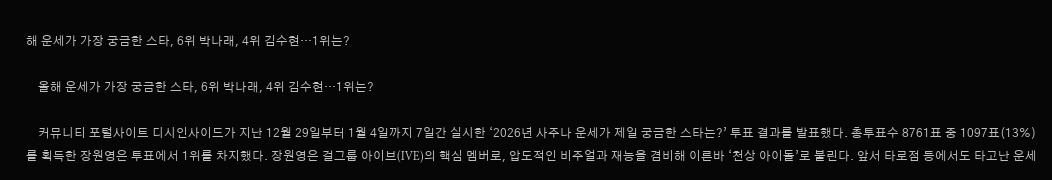해 운세가 가장 궁금한 스타, 6위 박나래, 4위 김수현…1위는?

    올해 운세가 가장 궁금한 스타, 6위 박나래, 4위 김수현…1위는?

    커뮤니티 포털사이트 디시인사이드가 지난 12월 29일부터 1월 4일까지 7일간 실시한 ‘2026년 사주나 운세가 제일 궁금한 스타는?’ 투표 결과를 발표했다. 총투표수 8761표 중 1097표(13%)를 획득한 장원영은 투표에서 1위를 차지했다. 장원영은 걸그룹 아이브(IVE)의 핵심 멤버로, 압도적인 비주얼과 재능을 겸비해 이른바 ‘천상 아이돌’로 불린다. 앞서 타로점 등에서도 타고난 운세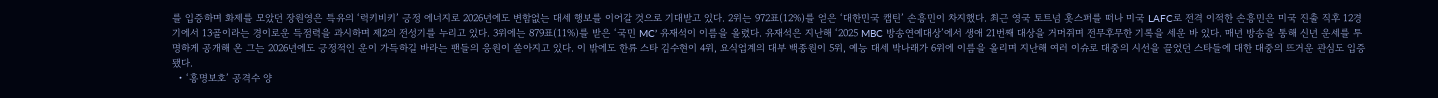를 입증하며 화제를 모았던 장원영은 특유의 ‘럭키비키’ 긍정 에너지로 2026년에도 변함없는 대세 행보를 이어갈 것으로 기대받고 있다. 2위는 972표(12%)를 얻은 ‘대한민국 캡틴’ 손흥민이 차지했다. 최근 영국 토트넘 홋스퍼를 떠나 미국 LAFC로 전격 이적한 손흥민은 미국 진출 직후 12경기에서 13골이라는 경이로운 득점력을 과시하며 제2의 전성기를 누리고 있다. 3위에는 879표(11%)를 받은 ‘국민 MC’ 유재석이 이름을 올렸다. 유재석은 지난해 ‘2025 MBC 방송연예대상’에서 생애 21번째 대상을 거머쥐며 전무후무한 기록을 세운 바 있다. 매년 방송을 통해 신년 운세를 투명하게 공개해 온 그는 2026년에도 긍정적인 운이 가득하길 바라는 팬들의 응원이 쏟아지고 있다. 이 밖에도 한류 스타 김수현이 4위, 요식업계의 대부 백종원이 5위, 예능 대세 박나래가 6위에 이름을 올리며 지난해 여러 이슈로 대중의 시선을 끌었던 스타들에 대한 대중의 뜨거운 관심도 입증됐다.
  • ‘홍명보호’ 공격수 양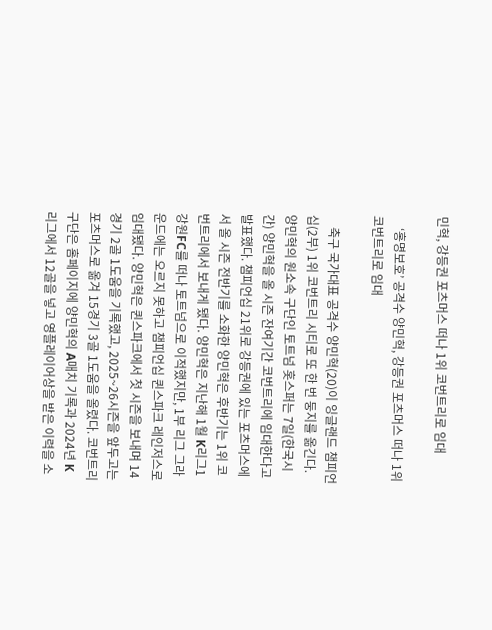민혁, 강등권 포츠머스 떠나 1위 코번트리로 임대

    ‘홍명보호’ 공격수 양민혁, 강등권 포츠머스 떠나 1위 코번트리로 임대

    축구 국가대표 공격수 양민혁(20)이 잉글랜드 챔피언십(2부) 1위 코번트리 시티로 또 한 번 둥지를 옮긴다. 양민혁의 원소속 구단인 토트넘 홋스퍼는 7일(한국시간) 양민혁을 올 시즌 잔여기간 코번트리에 임대한다고 발표했다. 챔피언십 21위로 강등권에 있는 포츠머스에서 올 시즌 전반기를 소화한 양민혁은 후반기는 1위 코번트리에서 보내게 됐다. 양민혁은 지난해 1월 K리그1 강원FC를 떠나 토트넘으로 이적했지만, 1부 리그 그라운드에는 오르지 못하고 챔피언십 퀸스파크 레인저스로 임대됐다. 양민혁은 퀸스파크에서 첫 시즌을 보내며 14경기 2골 1도움을 기록했고, 2025~26시즌을 앞두고는 포츠머스로 옮겨 15경기 3골 1도움을 올렸다. 코번트리 구단은 홈페이지에 양민혁의 A매치 기록과 2024년 K리그에서 12골을 넣고 영플레이어상을 받은 이력을 소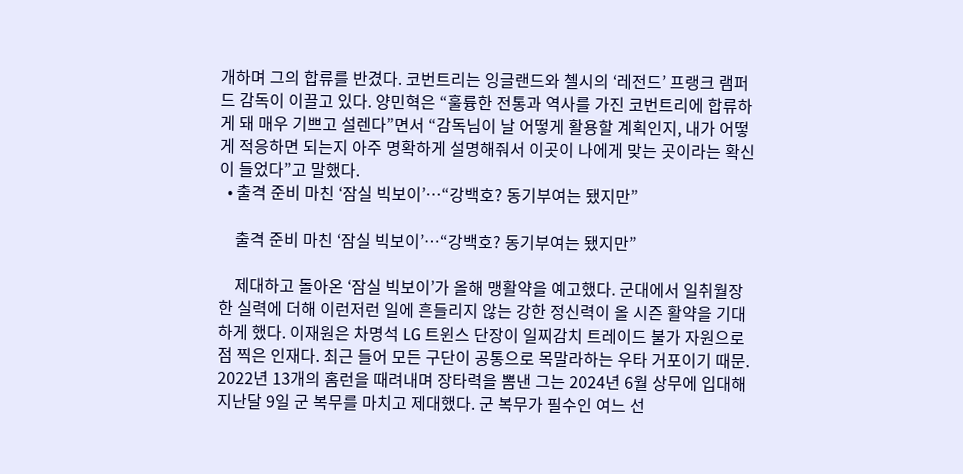개하며 그의 합류를 반겼다. 코번트리는 잉글랜드와 첼시의 ‘레전드’ 프랭크 램퍼드 감독이 이끌고 있다. 양민혁은 “훌륭한 전통과 역사를 가진 코번트리에 합류하게 돼 매우 기쁘고 설렌다”면서 “감독님이 날 어떻게 활용할 계획인지, 내가 어떻게 적응하면 되는지 아주 명확하게 설명해줘서 이곳이 나에게 맞는 곳이라는 확신이 들었다”고 말했다.
  • 출격 준비 마친 ‘잠실 빅보이’…“강백호? 동기부여는 됐지만”

    출격 준비 마친 ‘잠실 빅보이’…“강백호? 동기부여는 됐지만”

    제대하고 돌아온 ‘잠실 빅보이’가 올해 맹활약을 예고했다. 군대에서 일취월장한 실력에 더해 이런저런 일에 흔들리지 않는 강한 정신력이 올 시즌 활약을 기대하게 했다. 이재원은 차명석 LG 트윈스 단장이 일찌감치 트레이드 불가 자원으로 점 찍은 인재다. 최근 들어 모든 구단이 공통으로 목말라하는 우타 거포이기 때문. 2022년 13개의 홈런을 때려내며 장타력을 뽐낸 그는 2024년 6월 상무에 입대해 지난달 9일 군 복무를 마치고 제대했다. 군 복무가 필수인 여느 선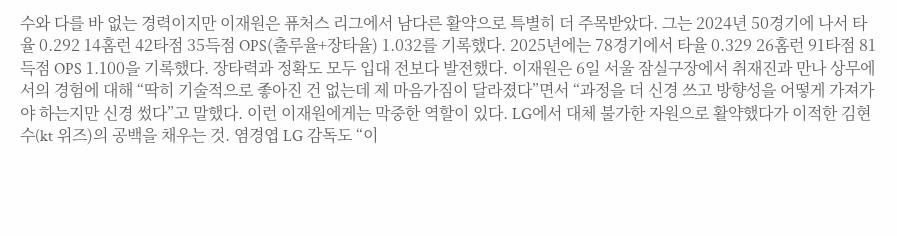수와 다를 바 없는 경력이지만 이재원은 퓨처스 리그에서 남다른 활약으로 특별히 더 주목받았다. 그는 2024년 50경기에 나서 타율 0.292 14홈런 42타점 35득점 OPS(출루율+장타율) 1.032를 기록했다. 2025년에는 78경기에서 타율 0.329 26홈런 91타점 81득점 OPS 1.100을 기록했다. 장타력과 정확도 모두 입대 전보다 발전했다. 이재원은 6일 서울 잠실구장에서 취재진과 만나 상무에서의 경험에 대해 “딱히 기술적으로 좋아진 건 없는데 제 마음가짐이 달라졌다”면서 “과정을 더 신경 쓰고 방향성을 어떻게 가져가야 하는지만 신경 썼다”고 말했다. 이런 이재원에게는 막중한 역할이 있다. LG에서 대체 불가한 자원으로 활약했다가 이적한 김현수(kt 위즈)의 공백을 채우는 것. 염경엽 LG 감독도 “이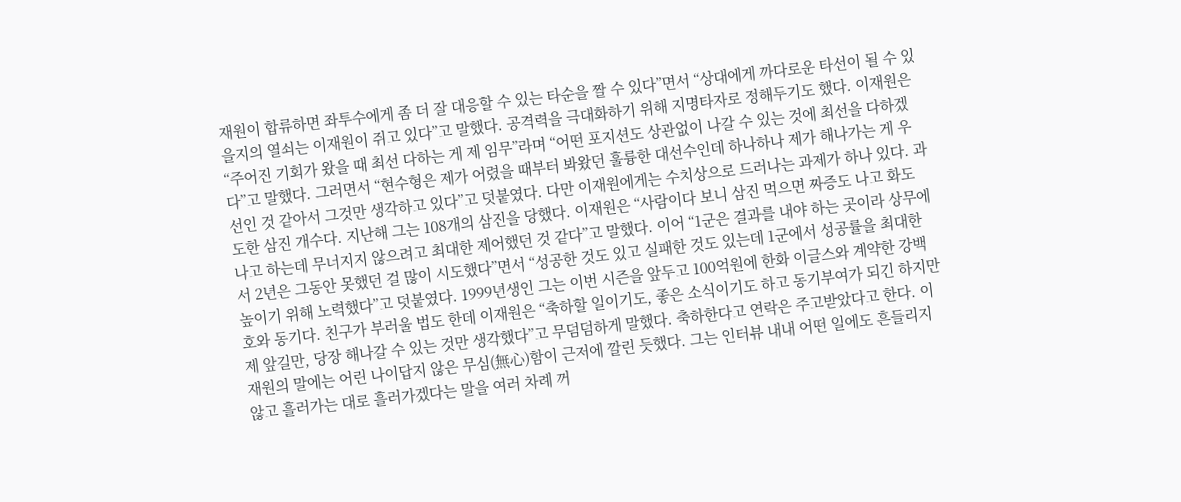재원이 합류하면 좌투수에게 좀 더 잘 대응할 수 있는 타순을 짤 수 있다”면서 “상대에게 까다로운 타선이 될 수 있을지의 열쇠는 이재원이 쥐고 있다”고 말했다. 공격력을 극대화하기 위해 지명타자로 정해두기도 했다. 이재원은 “주어진 기회가 왔을 때 최선 다하는 게 제 임무”라며 “어떤 포지션도 상관없이 나갈 수 있는 것에 최선을 다하겠다”고 말했다. 그러면서 “현수형은 제가 어렸을 때부터 봐왔던 훌륭한 대선수인데 하나하나 제가 해나가는 게 우선인 것 같아서 그것만 생각하고 있다”고 덧붙였다. 다만 이재원에게는 수치상으로 드러나는 과제가 하나 있다. 과도한 삼진 개수다. 지난해 그는 108개의 삼진을 당했다. 이재원은 “사람이다 보니 삼진 먹으면 짜증도 나고 화도 나고 하는데 무너지지 않으려고 최대한 제어했던 것 같다”고 말했다. 이어 “1군은 결과를 내야 하는 곳이라 상무에서 2년은 그동안 못했던 걸 많이 시도했다”면서 “성공한 것도 있고 실패한 것도 있는데 1군에서 성공률을 최대한 높이기 위해 노력했다”고 덧붙였다. 1999년생인 그는 이번 시즌을 앞두고 100억원에 한화 이글스와 계약한 강백호와 동기다. 친구가 부러울 법도 한데 이재원은 “축하할 일이기도, 좋은 소식이기도 하고 동기부여가 되긴 하지만 제 앞길만, 당장 해나갈 수 있는 것만 생각했다”고 무덤덤하게 말했다. 축하한다고 연락은 주고받았다고 한다. 이재원의 말에는 어린 나이답지 않은 무심(無心)함이 근저에 깔린 듯했다. 그는 인터뷰 내내 어떤 일에도 흔들리지 않고 흘러가는 대로 흘러가겠다는 말을 여러 차례 꺼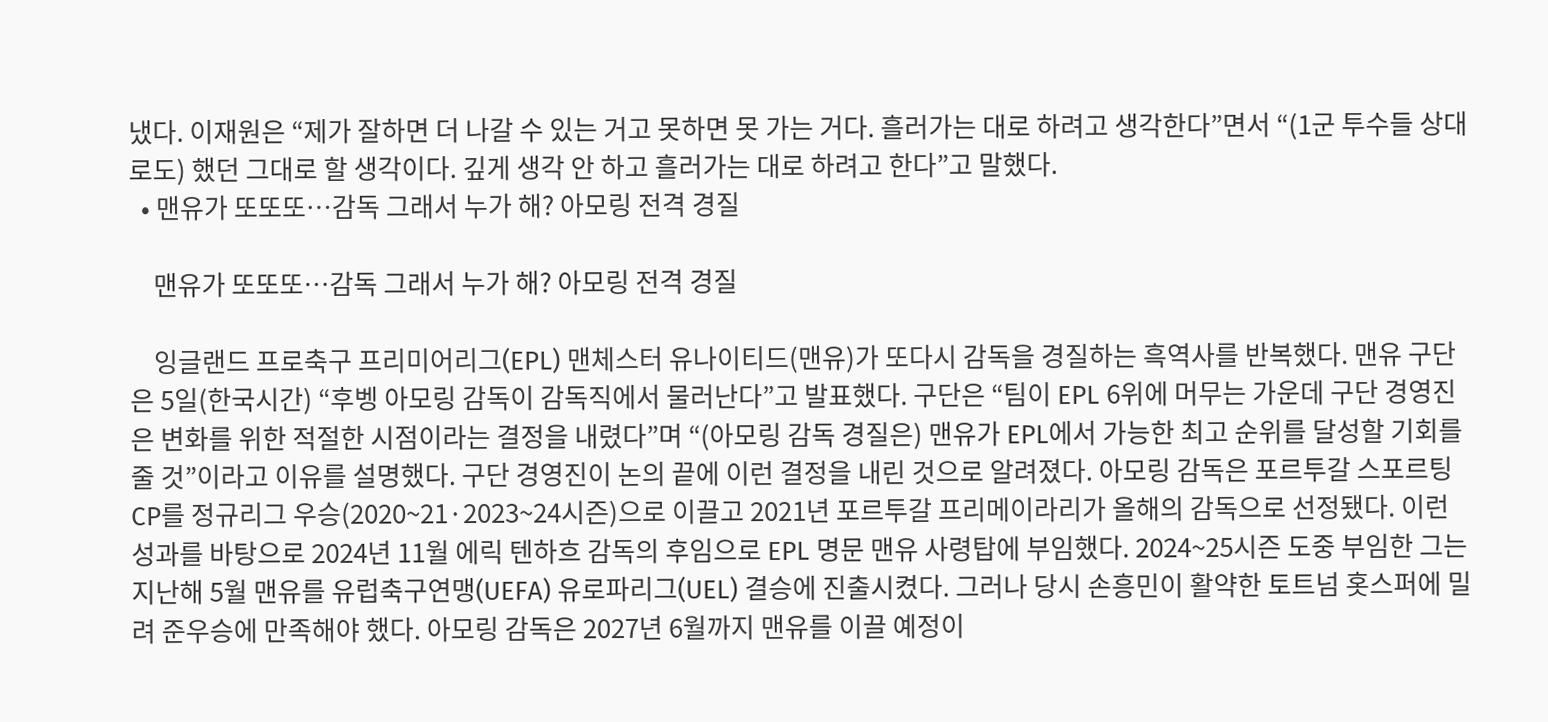냈다. 이재원은 “제가 잘하면 더 나갈 수 있는 거고 못하면 못 가는 거다. 흘러가는 대로 하려고 생각한다”면서 “(1군 투수들 상대로도) 했던 그대로 할 생각이다. 깊게 생각 안 하고 흘러가는 대로 하려고 한다”고 말했다.
  • 맨유가 또또또…감독 그래서 누가 해? 아모링 전격 경질

    맨유가 또또또…감독 그래서 누가 해? 아모링 전격 경질

    잉글랜드 프로축구 프리미어리그(EPL) 맨체스터 유나이티드(맨유)가 또다시 감독을 경질하는 흑역사를 반복했다. 맨유 구단은 5일(한국시간) “후벵 아모링 감독이 감독직에서 물러난다”고 발표했다. 구단은 “팀이 EPL 6위에 머무는 가운데 구단 경영진은 변화를 위한 적절한 시점이라는 결정을 내렸다”며 “(아모링 감독 경질은) 맨유가 EPL에서 가능한 최고 순위를 달성할 기회를 줄 것”이라고 이유를 설명했다. 구단 경영진이 논의 끝에 이런 결정을 내린 것으로 알려졌다. 아모링 감독은 포르투갈 스포르팅 CP를 정규리그 우승(2020~21·2023~24시즌)으로 이끌고 2021년 포르투갈 프리메이라리가 올해의 감독으로 선정됐다. 이런 성과를 바탕으로 2024년 11월 에릭 텐하흐 감독의 후임으로 EPL 명문 맨유 사령탑에 부임했다. 2024~25시즌 도중 부임한 그는 지난해 5월 맨유를 유럽축구연맹(UEFA) 유로파리그(UEL) 결승에 진출시켰다. 그러나 당시 손흥민이 활약한 토트넘 홋스퍼에 밀려 준우승에 만족해야 했다. 아모링 감독은 2027년 6월까지 맨유를 이끌 예정이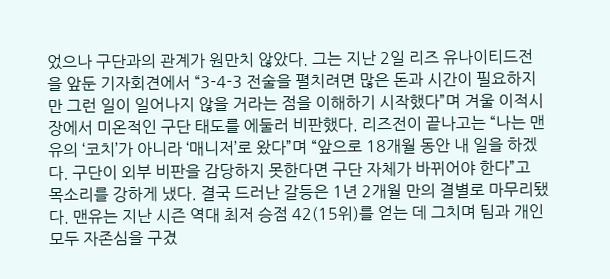었으나 구단과의 관계가 원만치 않았다. 그는 지난 2일 리즈 유나이티드전을 앞둔 기자회견에서 “3-4-3 전술을 펼치려면 많은 돈과 시간이 필요하지만 그런 일이 일어나지 않을 거라는 점을 이해하기 시작했다”며 겨울 이적시장에서 미온적인 구단 태도를 에둘러 비판했다. 리즈전이 끝나고는 “나는 맨유의 ‘코치’가 아니라 ‘매니저’로 왔다”며 “앞으로 18개월 동안 내 일을 하겠다. 구단이 외부 비판을 감당하지 못한다면 구단 자체가 바뀌어야 한다”고 목소리를 강하게 냈다. 결국 드러난 갈등은 1년 2개월 만의 결별로 마무리됐다. 맨유는 지난 시즌 역대 최저 승점 42(15위)를 얻는 데 그치며 팀과 개인 모두 자존심을 구겼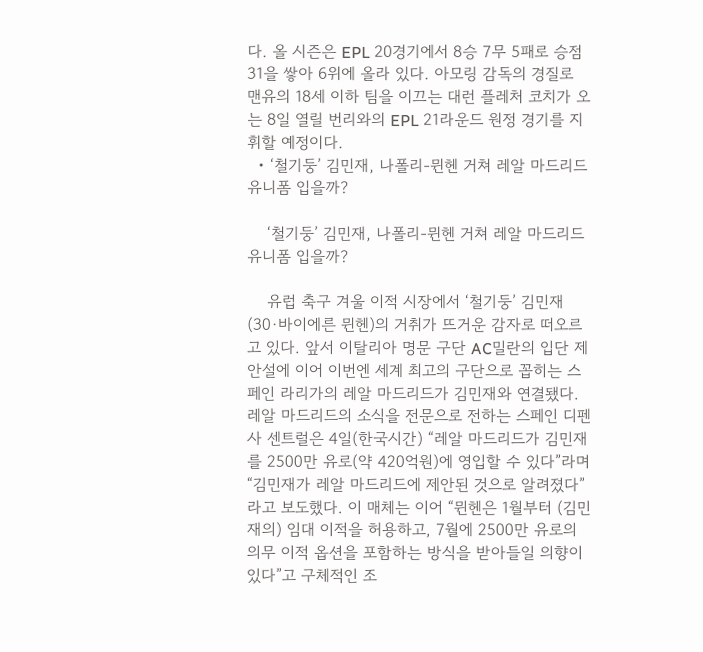다. 올 시즌은 EPL 20경기에서 8승 7무 5패로 승점 31을 쌓아 6위에 올라 있다. 아모링 감독의 경질로 맨유의 18세 이하 팀을 이끄는 대런 플레처 코치가 오는 8일 열릴 번리와의 EPL 21라운드 원정 경기를 지휘할 예정이다.
  • ‘철기둥’ 김민재, 나폴리-뮌헨 거쳐 레알 마드리드 유니폼 입을까?

    ‘철기둥’ 김민재, 나폴리-뮌헨 거쳐 레알 마드리드 유니폼 입을까?

    유럽 축구 겨울 이적 시장에서 ‘철기둥’ 김민재(30·바이에른 뮌헨)의 거취가 뜨거운 감자로 떠오르고 있다. 앞서 이탈리아 명문 구단 AC밀란의 입단 제안설에 이어 이번엔 세계 최고의 구단으로 꼽히는 스페인 라리가의 레알 마드리드가 김민재와 연결됐다. 레알 마드리드의 소식을 전문으로 전하는 스페인 디펜사 센트럴은 4일(한국시간) “레알 마드리드가 김민재를 2500만 유로(약 420억원)에 영입할 수 있다”라며 “김민재가 레알 마드리드에 제안된 것으로 알려졌다”라고 보도했다. 이 매체는 이어 “뮌헨은 1월부터 (김민재의) 임대 이적을 허용하고, 7월에 2500만 유로의 의무 이적 옵션을 포함하는 방식을 받아들일 의향이 있다”고 구체적인 조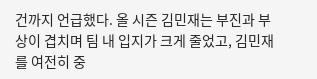건까지 언급했다. 올 시즌 김민재는 부진과 부상이 겹치며 팀 내 입지가 크게 줄었고, 김민재를 여전히 중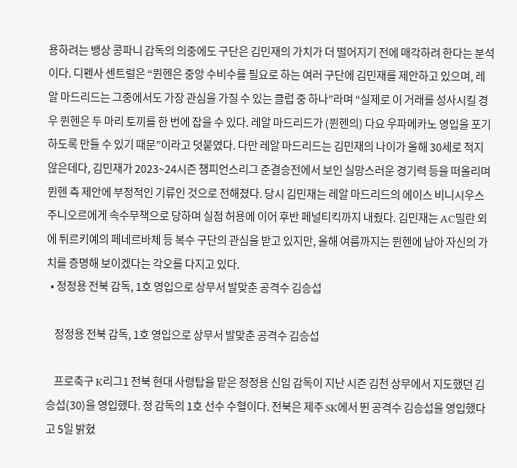용하려는 뱅상 콩파니 감독의 의중에도 구단은 김민재의 가치가 더 떨어지기 전에 매각하려 한다는 분석이다. 디펜사 센트럴은 “뮌헨은 중앙 수비수를 필요로 하는 여러 구단에 김민재를 제안하고 있으며, 레알 마드리드는 그중에서도 가장 관심을 가질 수 있는 클럽 중 하나”라며 “실제로 이 거래를 성사시킬 경우 뮌헨은 두 마리 토끼를 한 번에 잡을 수 있다. 레알 마드리드가 (뮌헨의) 다요 우파메카노 영입을 포기하도록 만들 수 있기 때문”이라고 덧붙였다. 다만 레알 마드리드는 김민재의 나이가 올해 30세로 적지 않은데다, 김민재가 2023~24시즌 챔피언스리그 준결승전에서 보인 실망스러운 경기력 등을 떠올리며 뮌헨 측 제안에 부정적인 기류인 것으로 전해졌다. 당시 김민재는 레알 마드리드의 에이스 비니시우스 주니오르에게 속수무책으로 당하며 실점 허용에 이어 후반 페널티킥까지 내줬다. 김민재는 AC밀란 외에 튀르키예의 페네르바체 등 복수 구단의 관심을 받고 있지만, 올해 여름까지는 뮌헨에 남아 자신의 가치를 증명해 보이겠다는 각오를 다지고 있다.
  • 정정용 전북 감독, 1호 영입으로 상무서 발맞춘 공격수 김승섭

    정정용 전북 감독, 1호 영입으로 상무서 발맞춘 공격수 김승섭

    프로축구 K리그1 전북 현대 사령탑을 맡은 정정용 신임 감독이 지난 시즌 김천 상무에서 지도했던 김승섭(30)을 영입했다. 정 감독의 1호 선수 수혈이다. 전북은 제주 SK에서 뛴 공격수 김승섭을 영입했다고 5일 밝혔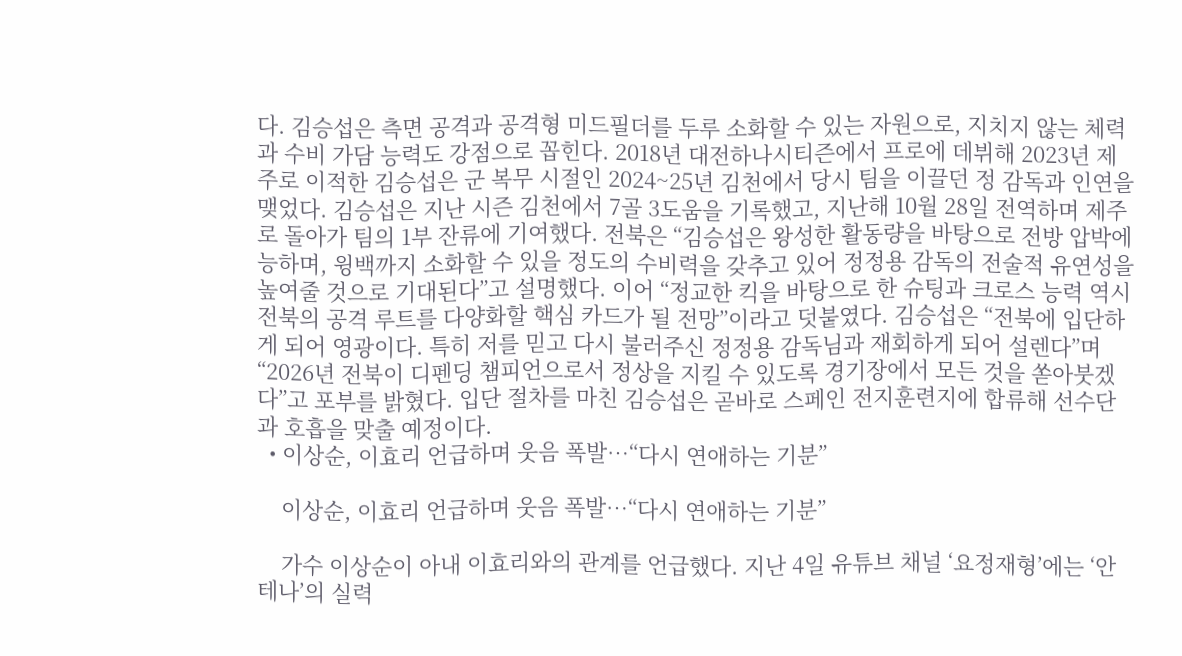다. 김승섭은 측면 공격과 공격형 미드필더를 두루 소화할 수 있는 자원으로, 지치지 않는 체력과 수비 가담 능력도 강점으로 꼽힌다. 2018년 대전하나시티즌에서 프로에 데뷔해 2023년 제주로 이적한 김승섭은 군 복무 시절인 2024~25년 김천에서 당시 팀을 이끌던 정 감독과 인연을 맺었다. 김승섭은 지난 시즌 김천에서 7골 3도움을 기록했고, 지난해 10월 28일 전역하며 제주로 돌아가 팀의 1부 잔류에 기여했다. 전북은 “김승섭은 왕성한 활동량을 바탕으로 전방 압박에 능하며, 윙백까지 소화할 수 있을 정도의 수비력을 갖추고 있어 정정용 감독의 전술적 유연성을 높여줄 것으로 기대된다”고 설명했다. 이어 “정교한 킥을 바탕으로 한 슈팅과 크로스 능력 역시 전북의 공격 루트를 다양화할 핵심 카드가 될 전망”이라고 덧붙였다. 김승섭은 “전북에 입단하게 되어 영광이다. 특히 저를 믿고 다시 불러주신 정정용 감독님과 재회하게 되어 설렌다”며 “2026년 전북이 디펜딩 챔피언으로서 정상을 지킬 수 있도록 경기장에서 모든 것을 쏟아붓겠다”고 포부를 밝혔다. 입단 절차를 마친 김승섭은 곧바로 스페인 전지훈련지에 합류해 선수단과 호흡을 맞출 예정이다.
  • 이상순, 이효리 언급하며 웃음 폭발…“다시 연애하는 기분”

    이상순, 이효리 언급하며 웃음 폭발…“다시 연애하는 기분”

    가수 이상순이 아내 이효리와의 관계를 언급했다. 지난 4일 유튜브 채널 ‘요정재형’에는 ‘안테나’의 실력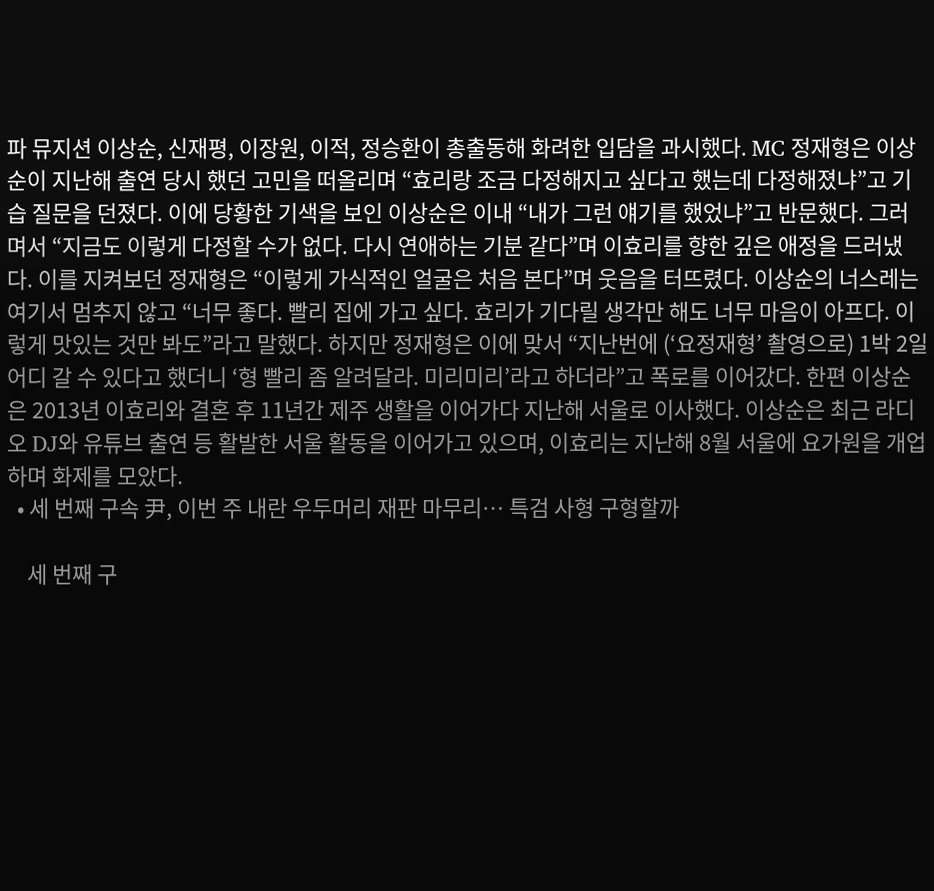파 뮤지션 이상순, 신재평, 이장원, 이적, 정승환이 총출동해 화려한 입담을 과시했다. MC 정재형은 이상순이 지난해 출연 당시 했던 고민을 떠올리며 “효리랑 조금 다정해지고 싶다고 했는데 다정해졌냐”고 기습 질문을 던졌다. 이에 당황한 기색을 보인 이상순은 이내 “내가 그런 얘기를 했었냐”고 반문했다. 그러며서 “지금도 이렇게 다정할 수가 없다. 다시 연애하는 기분 같다”며 이효리를 향한 깊은 애정을 드러냈다. 이를 지켜보던 정재형은 “이렇게 가식적인 얼굴은 처음 본다”며 웃음을 터뜨렸다. 이상순의 너스레는 여기서 멈추지 않고 “너무 좋다. 빨리 집에 가고 싶다. 효리가 기다릴 생각만 해도 너무 마음이 아프다. 이렇게 맛있는 것만 봐도”라고 말했다. 하지만 정재형은 이에 맞서 “지난번에 (‘요정재형’ 촬영으로) 1박 2일 어디 갈 수 있다고 했더니 ‘형 빨리 좀 알려달라. 미리미리’라고 하더라”고 폭로를 이어갔다. 한편 이상순은 2013년 이효리와 결혼 후 11년간 제주 생활을 이어가다 지난해 서울로 이사했다. 이상순은 최근 라디오 DJ와 유튜브 출연 등 활발한 서울 활동을 이어가고 있으며, 이효리는 지난해 8월 서울에 요가원을 개업하며 화제를 모았다.
  • 세 번째 구속 尹, 이번 주 내란 우두머리 재판 마무리… 특검 사형 구형할까

    세 번째 구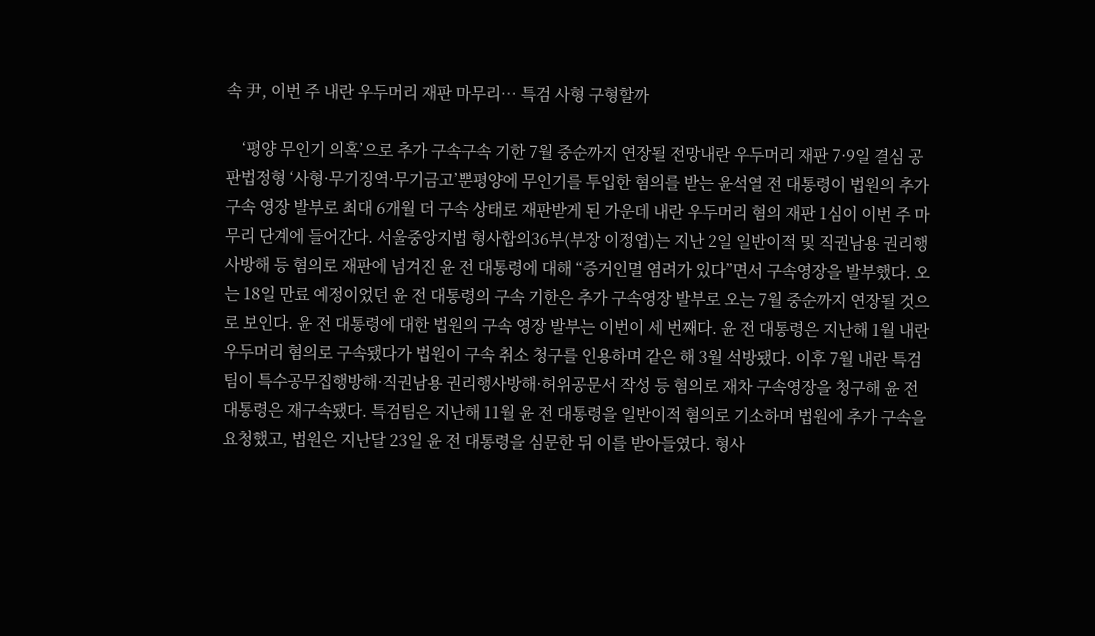속 尹, 이번 주 내란 우두머리 재판 마무리… 특검 사형 구형할까

    ‘평양 무인기 의혹’으로 추가 구속구속 기한 7월 중순까지 연장될 전망내란 우두머리 재판 7·9일 결심 공판법정형 ‘사형·무기징역·무기금고’뿐평양에 무인기를 투입한 혐의를 받는 윤석열 전 대통령이 법원의 추가 구속 영장 발부로 최대 6개월 더 구속 상태로 재판받게 된 가운데 내란 우두머리 혐의 재판 1심이 이번 주 마무리 단계에 들어간다. 서울중앙지법 형사합의36부(부장 이정엽)는 지난 2일 일반이적 및 직권남용 권리행사방해 등 혐의로 재판에 넘겨진 윤 전 대통령에 대해 “증거인멸 염려가 있다”면서 구속영장을 발부했다. 오는 18일 만료 예정이었던 윤 전 대통령의 구속 기한은 추가 구속영장 발부로 오는 7월 중순까지 연장될 것으로 보인다. 윤 전 대통령에 대한 법원의 구속 영장 발부는 이번이 세 번째다. 윤 전 대통령은 지난해 1월 내란 우두머리 혐의로 구속됐다가 법원이 구속 취소 청구를 인용하며 같은 해 3월 석방됐다. 이후 7월 내란 특검팀이 특수공무집행방해·직권남용 권리행사방해·허위공문서 작성 등 혐의로 재차 구속영장을 청구해 윤 전 대통령은 재구속됐다. 특검팀은 지난해 11월 윤 전 대통령을 일반이적 혐의로 기소하며 법원에 추가 구속을 요청했고, 법원은 지난달 23일 윤 전 대통령을 심문한 뒤 이를 받아들였다. 형사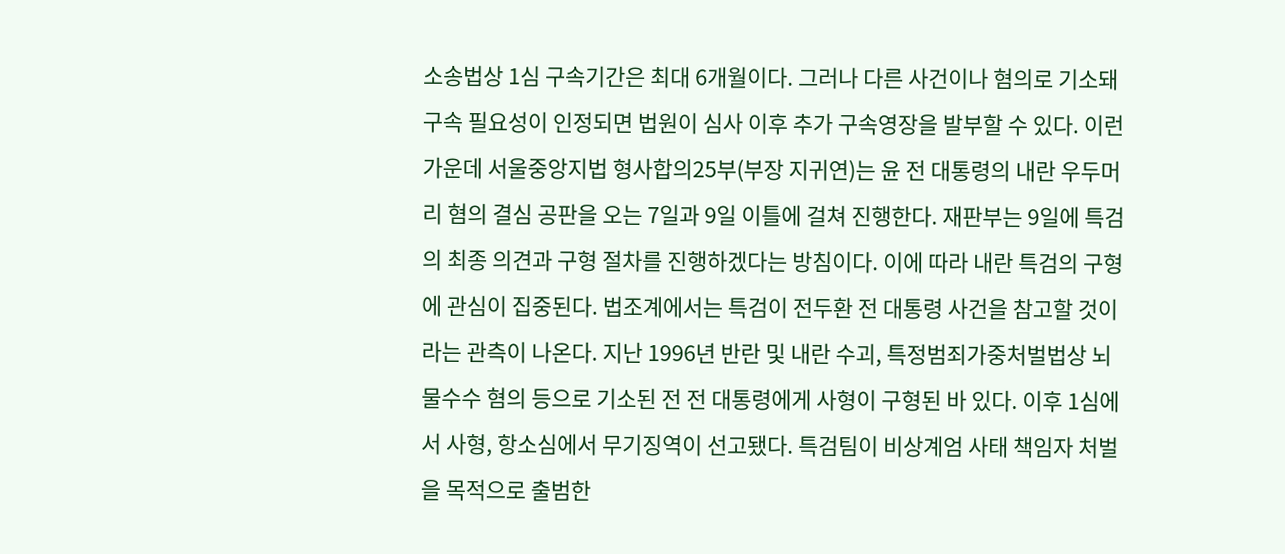소송법상 1심 구속기간은 최대 6개월이다. 그러나 다른 사건이나 혐의로 기소돼 구속 필요성이 인정되면 법원이 심사 이후 추가 구속영장을 발부할 수 있다. 이런 가운데 서울중앙지법 형사합의25부(부장 지귀연)는 윤 전 대통령의 내란 우두머리 혐의 결심 공판을 오는 7일과 9일 이틀에 걸쳐 진행한다. 재판부는 9일에 특검의 최종 의견과 구형 절차를 진행하겠다는 방침이다. 이에 따라 내란 특검의 구형에 관심이 집중된다. 법조계에서는 특검이 전두환 전 대통령 사건을 참고할 것이라는 관측이 나온다. 지난 1996년 반란 및 내란 수괴, 특정범죄가중처벌법상 뇌물수수 혐의 등으로 기소된 전 전 대통령에게 사형이 구형된 바 있다. 이후 1심에서 사형, 항소심에서 무기징역이 선고됐다. 특검팀이 비상계엄 사태 책임자 처벌을 목적으로 출범한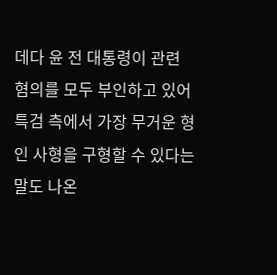데다 윤 전 대통령이 관련 혐의를 모두 부인하고 있어 특검 측에서 가장 무거운 형인 사형을 구형할 수 있다는 말도 나온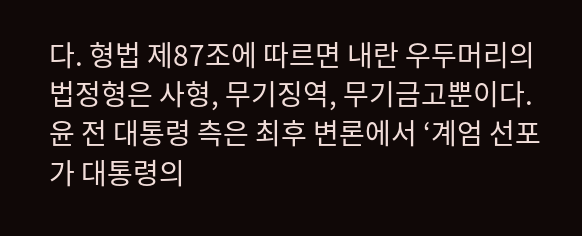다. 형법 제87조에 따르면 내란 우두머리의 법정형은 사형, 무기징역, 무기금고뿐이다. 윤 전 대통령 측은 최후 변론에서 ‘계엄 선포가 대통령의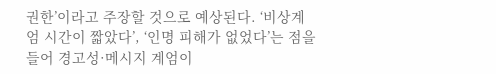권한’이라고 주장할 것으로 예상된다. ‘비상계엄 시간이 짧았다’, ‘인명 피해가 없었다’는 점을 들어 경고성·메시지 계엄이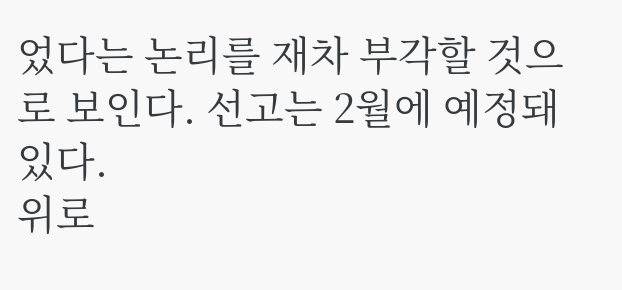었다는 논리를 재차 부각할 것으로 보인다. 선고는 2월에 예정돼 있다.
위로